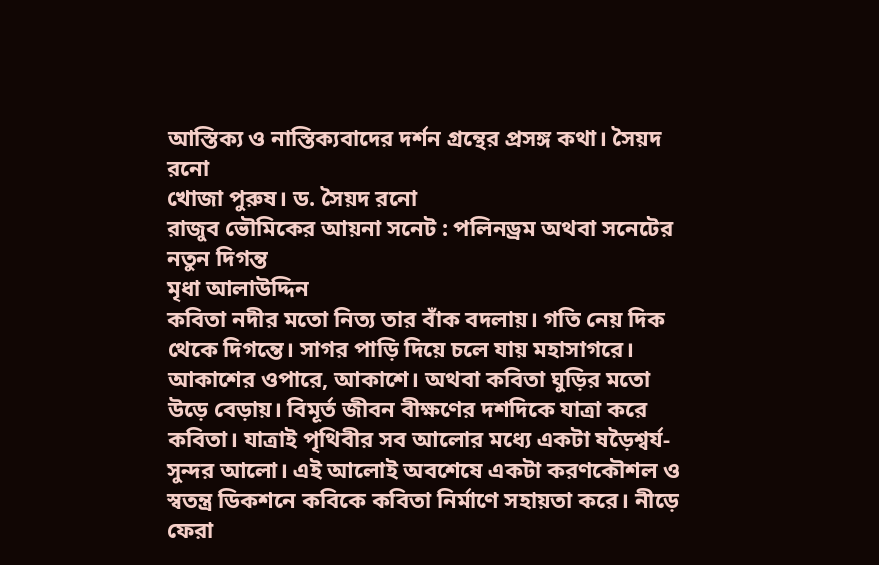আস্তিক্য ও নাস্তিক্যবাদের দর্শন গ্রন্থের প্রসঙ্গ কথা। সৈয়দ রনো
খোজা পুরুষ। ড. সৈয়দ রনো
রাজুব ভৌমিকের আয়না সনেট : পলিনড্রম অথবা সনেটের নতুন দিগন্ত
মৃধা আলাউদ্দিন
কবিতা নদীর মতো নিত্য তার বাঁক বদলায়। গতি নেয় দিক থেকে দিগন্তে। সাগর পাড়ি দিয়ে চলে যায় মহাসাগরে। আকাশের ওপারে, আকাশে। অথবা কবিতা ঘুড়ির মতো উড়ে বেড়ায়। বিমূর্ত জীবন বীক্ষণের দশদিকে যাত্রা করে কবিতা। যাত্রাই পৃথিবীর সব আলোর মধ্যে একটা ষড়ৈশ্বর্য-সুন্দর আলো। এই আলোই অবশেষে একটা করণকৌশল ও স্বতন্ত্র ডিকশনে কবিকে কবিতা নির্মাণে সহায়তা করে। নীড়ে ফেরা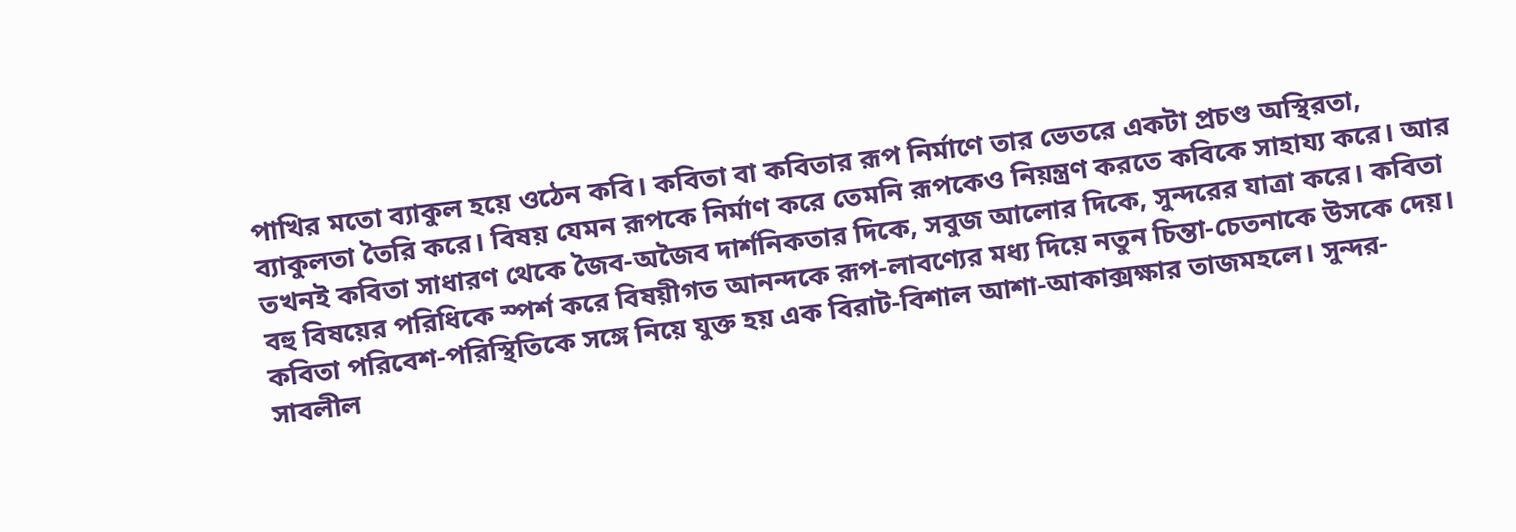পাখির মতো ব্যাকুল হয়ে ওঠেন কবি। কবিতা বা কবিতার রূপ নির্মাণে তার ভেতরে একটা প্রচণ্ড অস্থিরতা, ব্যাকুলতা তৈরি করে। বিষয় যেমন রূপকে নির্মাণ করে তেমনি রূপকেও নিয়ন্ত্রণ করতে কবিকে সাহায্য করে। আর তখনই কবিতা সাধারণ থেকে জৈব-অজৈব দার্শনিকতার দিকে, সবুজ আলোর দিকে, সুন্দরের যাত্রা করে। কবিতা বহু বিষয়ের পরিধিকে স্পর্শ করে বিষয়ীগত আনন্দকে রূপ-লাবণ্যের মধ্য দিয়ে নতুন চিন্তা-চেতনাকে উসকে দেয়। কবিতা পরিবেশ-পরিস্থিতিকে সঙ্গে নিয়ে যুক্ত হয় এক বিরাট-বিশাল আশা-আকাক্সক্ষার তাজমহলে। সুন্দর-সাবলীল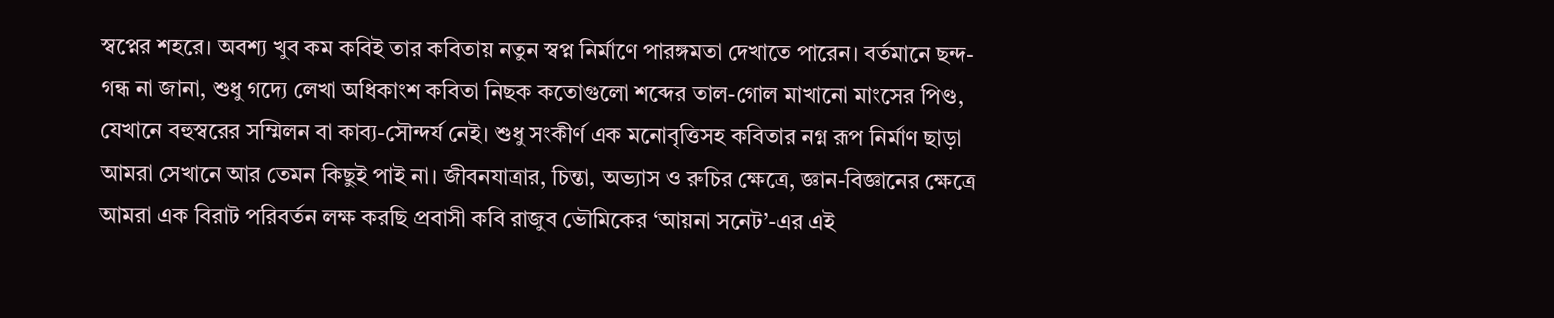স্বপ্নের শহরে। অবশ্য খুব কম কবিই তার কবিতায় নতুন স্বপ্ন নির্মাণে পারঙ্গমতা দেখাতে পারেন। বর্তমানে ছন্দ-গন্ধ না জানা, শুধু গদ্যে লেখা অধিকাংশ কবিতা নিছক কতোগুলো শব্দের তাল-গোল মাখানো মাংসের পিণ্ড, যেখানে বহুস্বরের সম্মিলন বা কাব্য-সৌন্দর্য নেই। শুধু সংকীর্ণ এক মনোবৃত্তিসহ কবিতার নগ্ন রূপ নির্মাণ ছাড়া আমরা সেখানে আর তেমন কিছুই পাই না। জীবনযাত্রার, চিন্তা, অভ্যাস ও রুচির ক্ষেত্রে, জ্ঞান-বিজ্ঞানের ক্ষেত্রে আমরা এক বিরাট পরিবর্তন লক্ষ করছি প্রবাসী কবি রাজুব ভৌমিকের ‘আয়না সনেট’-এর এই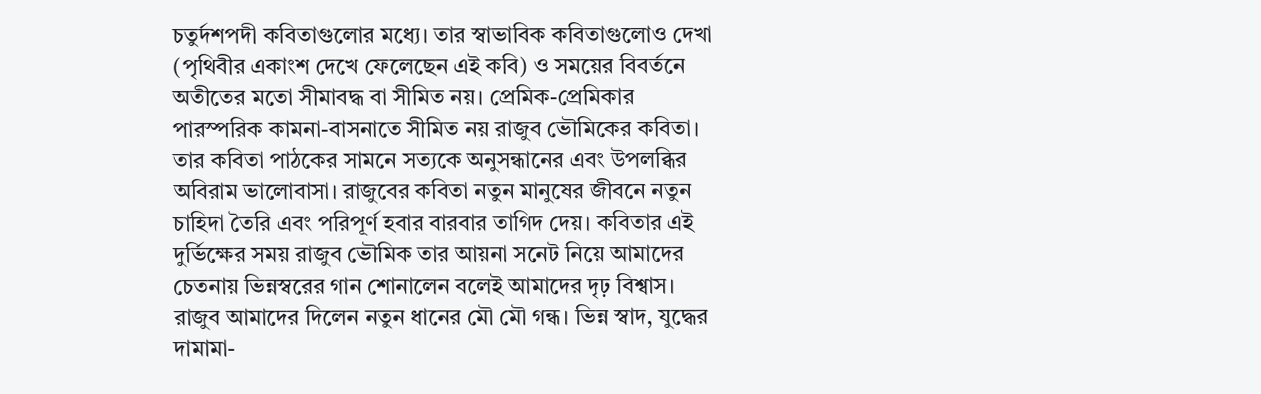চতুর্দশপদী কবিতাগুলোর মধ্যে। তার স্বাভাবিক কবিতাগুলোও দেখা (পৃথিবীর একাংশ দেখে ফেলেছেন এই কবি) ও সময়ের বিবর্তনে অতীতের মতো সীমাবদ্ধ বা সীমিত নয়। প্রেমিক-প্রেমিকার পারস্পরিক কামনা-বাসনাতে সীমিত নয় রাজুব ভৌমিকের কবিতা। তার কবিতা পাঠকের সামনে সত্যকে অনুসন্ধানের এবং উপলব্ধির অবিরাম ভালোবাসা। রাজুবের কবিতা নতুন মানুষের জীবনে নতুন চাহিদা তৈরি এবং পরিপূর্ণ হবার বারবার তাগিদ দেয়। কবিতার এই দুর্ভিক্ষের সময় রাজুব ভৌমিক তার আয়না সনেট নিয়ে আমাদের চেতনায় ভিন্নস্বরের গান শোনালেন বলেই আমাদের দৃঢ় বিশ্বাস। রাজুব আমাদের দিলেন নতুন ধানের মৌ মৌ গন্ধ। ভিন্ন স্বাদ, যুদ্ধের দামামা-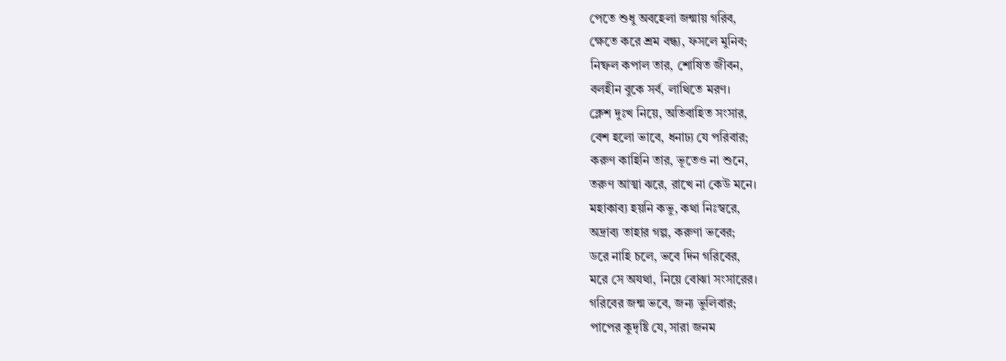পেতে শুধু অবহেলা জন্মায় গরিব,
ক্ষেতে করে শ্রম বন্ধ্য, ফসলে মুনিব;
নিষ্ফল কপাল তার, শোষিত জীবন,
বলহীন বুকে সর্ব, লাথিতে মরণ।
ক্লেশ দুঃখ নিয়ে, অতিবাহিত সংসার,
বেশ হলো ভাবে, ধনাঢ্য যে পরিবার;
করুণ কাহিনি তার, ভূতেও না শুনে,
তরুণ আত্মা ঝরে, রাখে না কেউ মনে।
মহাকাব্য হয়নি কভু, কথা নিঃস্বরে,
অদ্রাব্য তাহার গল্প, করুণা ভবের;
ডরে নাহি চলে, ভবে দিন গরিবের,
মরে সে অযথা, নিয়ে বোঝা সংসারের।
গরিবের জন্ম ভবে, জন্য ভুলিবার;
পাপের কুদৃষ্টি যে, সারা জনম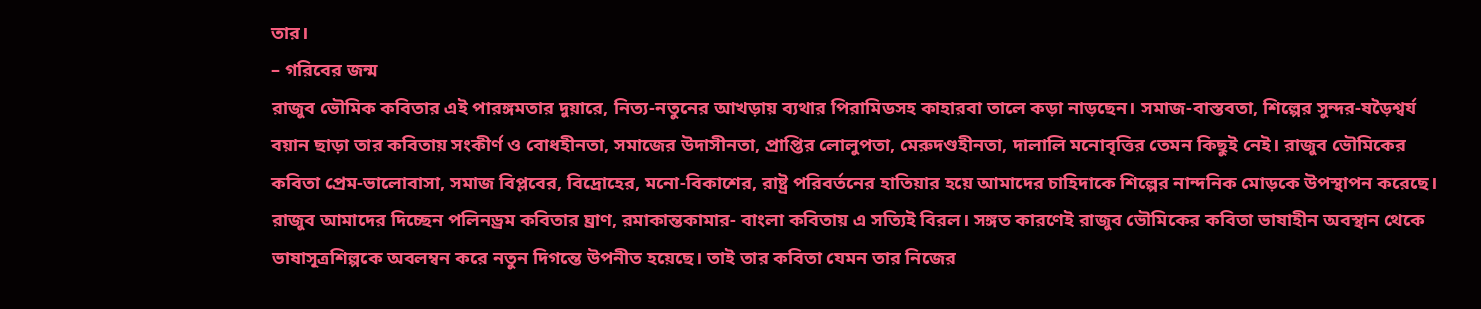তার।
– গরিবের জন্ম
রাজুব ভৌমিক কবিতার এই পারঙ্গমতার দুয়ারে, নিত্য-নতুনের আখড়ায় ব্যথার পিরামিডসহ কাহারবা তালে কড়া নাড়ছেন। সমাজ-বাস্তবতা, শিল্পের সুন্দর-ষড়ৈশ্বর্য বয়ান ছাড়া তার কবিতায় সংকীর্ণ ও বোধহীনতা, সমাজের উদাসীনতা, প্রাপ্তির লোলুপতা, মেরুদণ্ডহীনতা, দালালি মনোবৃত্তির তেমন কিছুই নেই। রাজুব ভৌমিকের কবিতা প্রেম-ভালোবাসা, সমাজ বিপ্লবের, বিদ্রোহের, মনো-বিকাশের, রাষ্ট্র পরিবর্তনের হাতিয়ার হয়ে আমাদের চাহিদাকে শিল্পের নান্দনিক মোড়কে উপস্থাপন করেছে। রাজুব আমাদের দিচ্ছেন পলিনড্রম কবিতার ঘ্রাণ, রমাকান্তকামার- বাংলা কবিতায় এ সত্যিই বিরল। সঙ্গত কারণেই রাজুব ভৌমিকের কবিতা ভাষাহীন অবস্থান থেকে ভাষাসূত্রশিল্পকে অবলম্বন করে নতুন দিগন্তে উপনীত হয়েছে। তাই তার কবিতা যেমন তার নিজের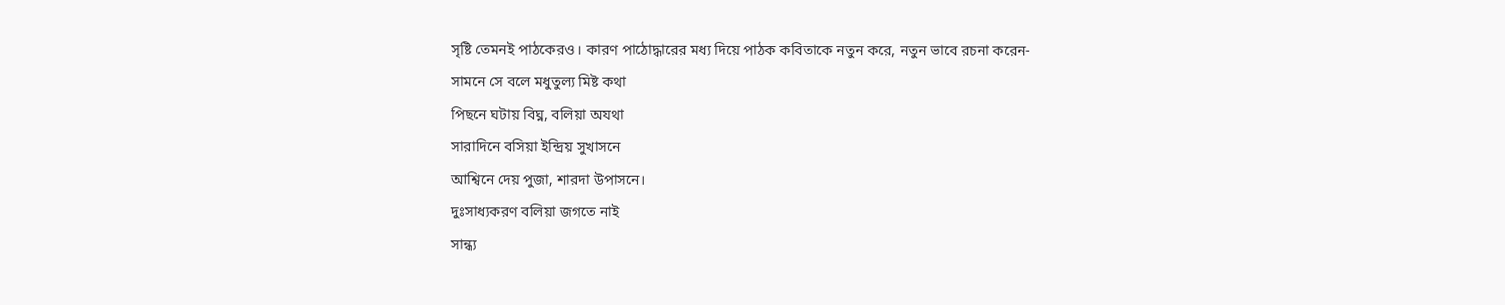সৃষ্টি তেমনই পাঠকেরও। কারণ পাঠোদ্ধারের মধ্য দিয়ে পাঠক কবিতাকে নতুন করে, নতুন ভাবে রচনা করেন-
সামনে সে বলে মধুতুল্য মিষ্ট কথা
পিছনে ঘটায় বিঘ্ন, বলিয়া অযথা
সারাদিনে বসিয়া ইন্দ্রিয় সুখাসনে
আশ্বিনে দেয় পুজা, শারদা উপাসনে।
দুঃসাধ্যকরণ বলিয়া জগতে নাই
সান্ধ্য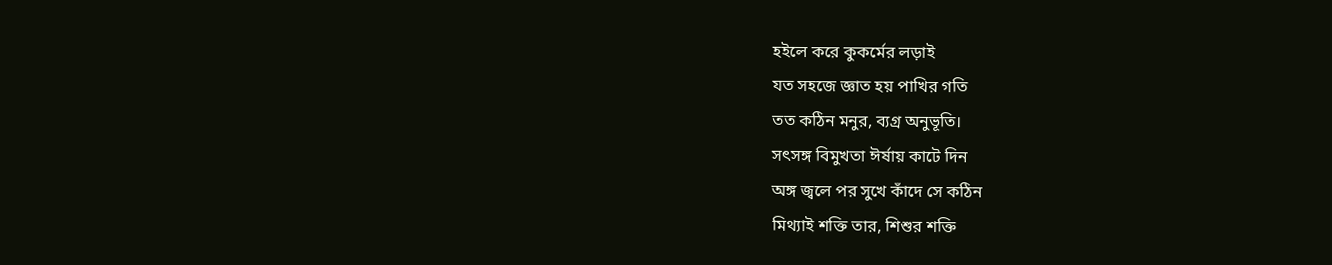হইলে করে কুকর্মের লড়াই
যত সহজে জ্ঞাত হয় পাখির গতি
তত কঠিন মনুর, ব্যগ্র অনুভূতি।
সৎসঙ্গ বিমুখতা ঈর্ষায় কাটে দিন
অঙ্গ জ্বলে পর সুখে কাঁদে সে কঠিন
মিথ্যাই শক্তি তার, শিশুর শক্তি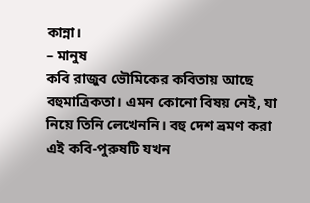কান্না।
– মানুষ
কবি রাজুব ভৌমিকের কবিতায় আছে বহুমাত্রিকতা। এমন কোনো বিষয় নেই, যা নিয়ে তিনি লেখেননি। বহু দেশ ভ্রমণ করা এই কবি-পুরুষটি যখন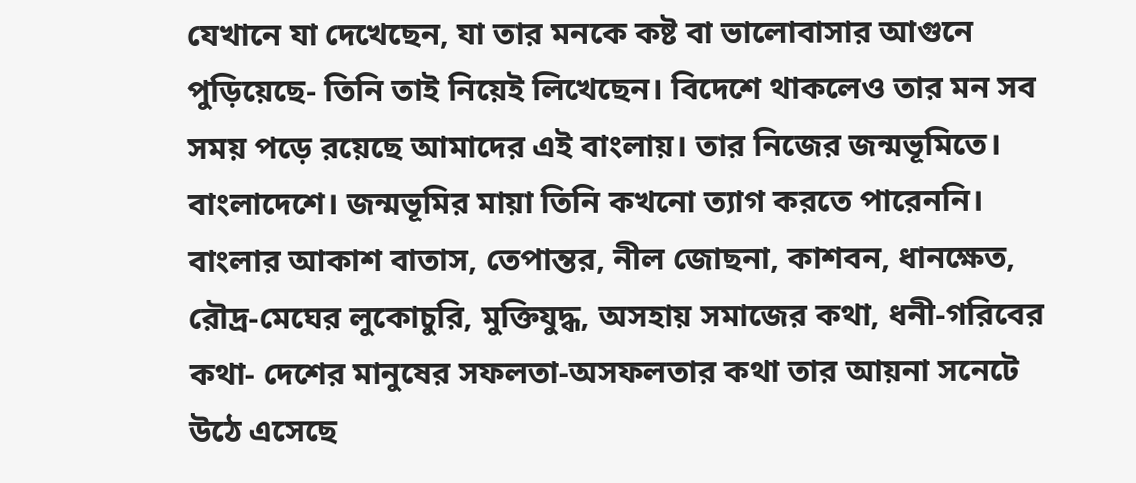যেখানে যা দেখেছেন, যা তার মনকে কষ্ট বা ভালোবাসার আগুনে পুড়িয়েছে- তিনি তাই নিয়েই লিখেছেন। বিদেশে থাকলেও তার মন সব সময় পড়ে রয়েছে আমাদের এই বাংলায়। তার নিজের জন্মভূমিতে। বাংলাদেশে। জন্মভূমির মায়া তিনি কখনো ত্যাগ করতে পারেননি। বাংলার আকাশ বাতাস, তেপান্তর, নীল জোছনা, কাশবন, ধানক্ষেত, রৌদ্র-মেঘের লুকোচুরি, মুক্তিযুদ্ধ, অসহায় সমাজের কথা, ধনী-গরিবের কথা- দেশের মানুষের সফলতা-অসফলতার কথা তার আয়না সনেটে উঠে এসেছে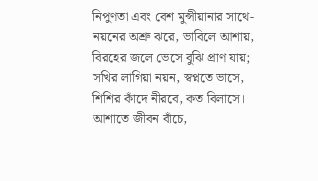নিপুণতা এবং বেশ মুন্সীয়ানার সাথে-
নয়নের অশ্রু ঝরে, ভাবিলে আশায়,
বিরহের জলে ভেসে বুঝি প্রাণ যায়;
সখির লাগিয়া নয়ন, স্বপ্নতে ভাসে,
শিশির কাঁদে নীরবে, কত বিলাসে।
আশাতে জীবন বাঁচে,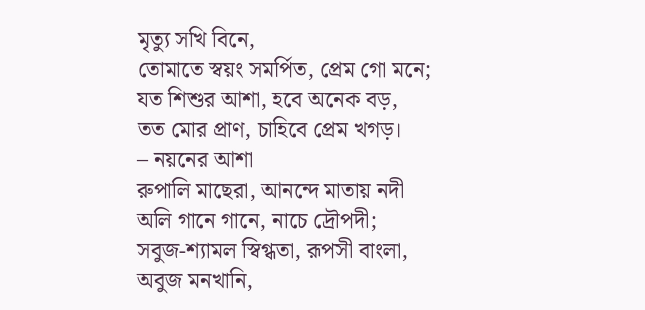মৃত্যু সখি বিনে,
তোমাতে স্বয়ং সমর্পিত, প্রেম গো মনে;
যত শিশুর আশা, হবে অনেক বড়,
তত মোর প্রাণ, চাহিবে প্রেম খগড়।
– নয়নের আশা
রুপালি মাছেরা, আনন্দে মাতায় নদী
অলি গানে গানে, নাচে দ্রৌপদী;
সবুজ-শ্যামল স্বিগ্ধতা, রূপসী বাংলা,
অবুজ মনখানি,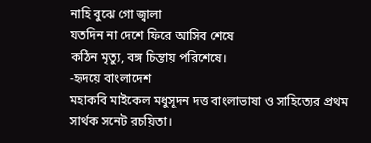নাহি বুঝে গো জ্বালা
যতদিন না দেশে ফিরে আসিব শেষে
কঠিন মৃত্যু, বঙ্গ চিন্তায় পরিশেষে।
-হৃদয়ে বাংলাদেশ
মহাকবি মাইকেল মধুসূদন দত্ত বাংলাভাষা ও সাহিত্যের প্রথম সার্থক সনেট রচয়িতা।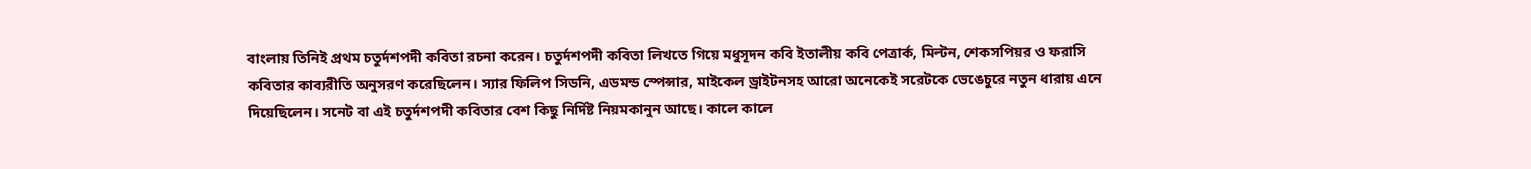বাংলায় তিনিই প্রথম চতুর্দশপদী কবিতা রচনা করেন। চতুর্দশপদী কবিতা লিখতে গিয়ে মধুসূদন কবি ইতালীয় কবি পেত্রার্ক, মিল্টন, শেকসপিয়র ও ফরাসি কবিতার কাব্যরীতি অনুসরণ করেছিলেন। স্যার ফিলিপ সিডনি, এডমন্ড স্পেন্সার, মাইকেল ড্রাইটনসহ আরো অনেকেই সরেটকে ভেঙেচুরে নতুন ধারায় এনে দিয়েছিলেন। সনেট বা এই চতুর্দশপদী কবিতার বেশ কিছু নির্দিষ্ট নিয়মকানুন আছে। কালে কালে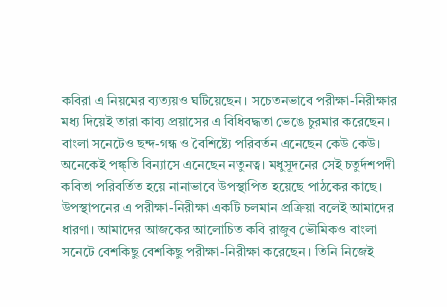কবিরা এ নিয়মের ব্যত্যয়ও ঘটিয়েছেন। সচেতনভাবে পরীক্ষা-নিরীক্ষার মধ্য দিয়েই তারা কাব্য প্রয়াসের এ বিধিবদ্ধতা ভেঙে চুরমার করেছেন। বাংলা সনেটেও ছন্দ-গন্ধ ও বৈশিষ্ট্যে পরিবর্তন এনেছেন কেউ কেউ। অনেকেই পঙ্ক্তি বিন্যাসে এনেছেন নতুনত্ব। মধুসূদনের সেই চতুর্দশপদী কবিতা পরিবর্তিত হয়ে নানাভাবে উপস্থাপিত হয়েছে পাঠকের কাছে। উপস্থাপনের এ পরীক্ষা-নিরীক্ষা একটি চলমান প্রক্রিয়া বলেই আমাদের ধারণা। আমাদের আজকের আলোচিত কবি রাজুব ভৌমিকও বাংলা সনেটে বেশকিছু বেশকিছু পরীক্ষা-নিরীক্ষা করেছেন। তিনি নিজেই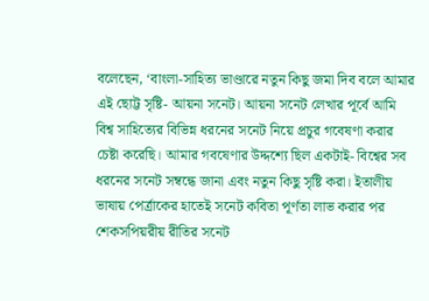বলেছেন, ‘বাংলা-সাহিত্য ভাণ্ডারে নতুন কিছু জমা দিব বলে আমার এই ছোট্ট সৃষ্টি- আয়না সনেট। আয়না সনেট লেখার পূর্বে আমি বিশ্ব সাহিত্যের বিভিন্ন ধরনের সনেট নিয়ে প্রচুর গবেষণা করার চেষ্টা করেছি। আমার গবষেণার উদ্দশ্যে ছিল একটাই- বিশ্বের সব ধরনের সনেট সম্বন্ধে জানা এবং নতুন কিছু সৃষ্টি করা। ইতালীয় ভাষায় পের্ত্রাকের হাতেই সনেট কবিতা পূর্ণতা লাভ করার পর শেকসপিয়রীয় রীতির সনেট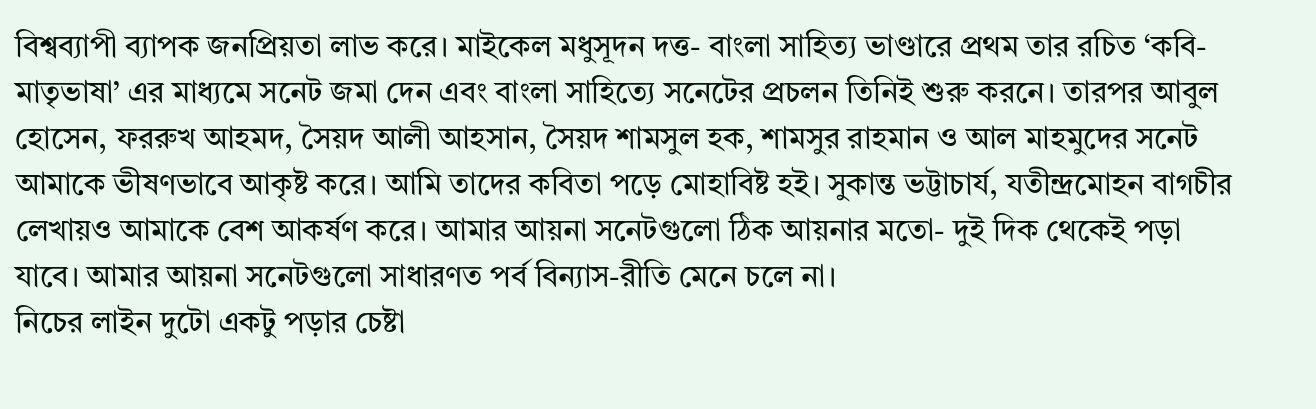বিশ্বব্যাপী ব্যাপক জনপ্রিয়তা লাভ করে। মাইকেল মধুসূদন দত্ত- বাংলা সাহিত্য ভাণ্ডারে প্রথম তার রচিত ‘কবি-মাতৃভাষা’ এর মাধ্যমে সনেট জমা দেন এবং বাংলা সাহিত্যে সনেটের প্রচলন তিনিই শুরু করনে। তারপর আবুল হোসেন, ফররুখ আহমদ, সৈয়দ আলী আহসান, সৈয়দ শামসুল হক, শামসুর রাহমান ও আল মাহমুদের সনেট আমাকে ভীষণভাবে আকৃষ্ট করে। আমি তাদের কবিতা পড়ে মোহাবিষ্ট হই। সুকান্ত ভট্টাচার্য, যতীন্দ্রমোহন বাগচীর লেখায়ও আমাকে বেশ আকর্ষণ করে। আমার আয়না সনেটগুলো ঠিক আয়নার মতো- দুই দিক থেকেই পড়া যাবে। আমার আয়না সনেটগুলো সাধারণত পর্ব বিন্যাস-রীতি মেনে চলে না।
নিচের লাইন দুটো একটু পড়ার চেষ্টা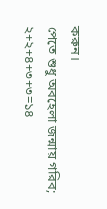করুন।
পেতে শুধু অবহেলা জন্মায় গরিব;
২+২+৪+৩+৩=১৪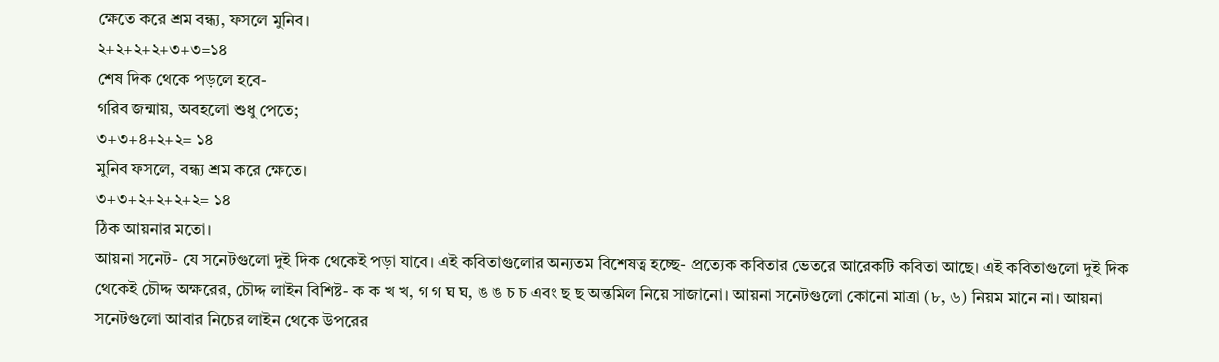ক্ষেতে করে শ্রম বন্ধ্য, ফসলে মুনিব।
২+২+২+২+৩+৩=১৪
শেষ দিক থেকে পড়লে হবে-
গরিব জন্মায়, অবহলো শুধু পেতে;
৩+৩+৪+২+২= ১৪
মুনিব ফসলে, বন্ধ্য শ্রম করে ক্ষেতে।
৩+৩+২+২+২+২= ১৪
ঠিক আয়নার মতো।
আয়না সনেট- যে সনেটগুলো দুই দিক থেকেই পড়া যাবে। এই কবিতাগুলোর অন্যতম বিশেষত্ব হচ্ছে- প্রত্যেক কবিতার ভেতরে আরেকটি কবিতা আছে। এই কবিতাগুলো দুই দিক থেকেই চৌদ্দ অক্ষরের, চৌদ্দ লাইন বিশিষ্ট- ক ক খ খ, গ গ ঘ ঘ, ঙ ঙ চ চ এবং ছ ছ অন্তমিল নিয়ে সাজানো। আয়না সনেটগুলো কোনো মাত্রা (৮, ৬) নিয়ম মানে না। আয়না সনেটগুলো আবার নিচের লাইন থেকে উপরের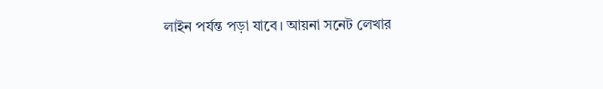লাইন পর্যন্ত পড়া যাবে। আয়না সনেট লেখার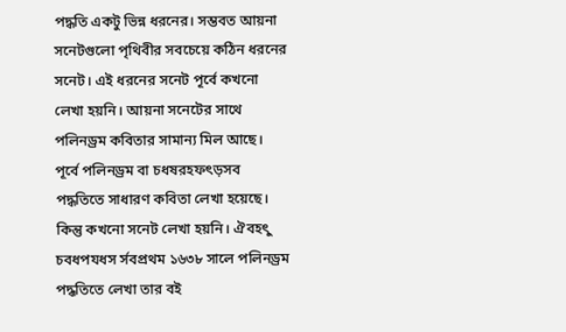পদ্ধতি একটু ভিন্ন ধরনের। সম্ভবত আয়না সনেটগুলো পৃথিবীর সবচেয়ে কঠিন ধরনের সনেট। এই ধরনের সনেট পূর্বে কখনো লেখা হয়নি। আয়না সনেটের সাথে পলিনড্রম কবিতার সামান্য মিল আছে। পূর্বে পলিনড্রম বা চধষরহফৎড়সব পদ্ধতিতে সাধারণ কবিতা লেখা হয়েছে। কিন্তু কখনো সনেট লেখা হয়নি। ঐবহৎু চবধপযধস র্সবপ্রথম ১৬৩৮ সালে পলিনড্রম পদ্ধতিতে লেখা তার বই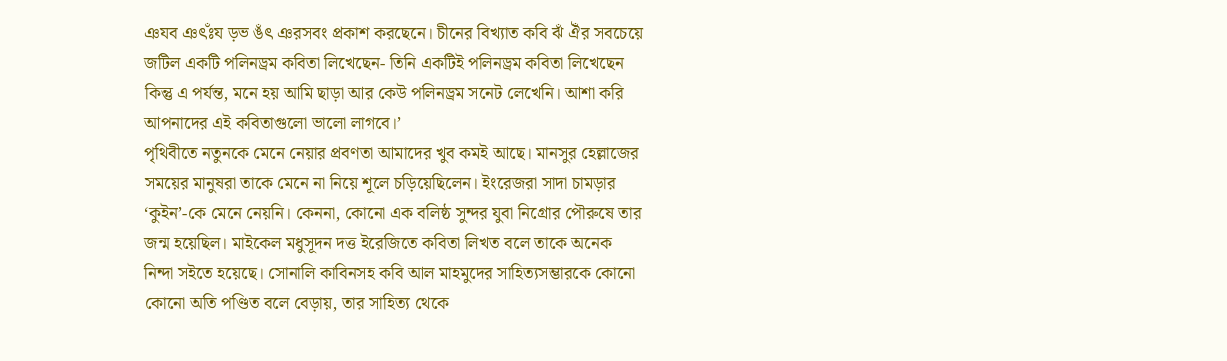ঞযব ঞৎঁঃয ড়ভ ঙঁৎ ঞরসবং প্রকাশ করছেনে। চীনের বিখ্যাত কবি ঝঁ ঐঁর সবচেয়ে জটিল একটি পলিনড্রম কবিতা লিখেছেন- তিনি একটিই পলিনড্রম কবিতা লিখেছেন কিন্তু এ পর্যন্ত, মনে হয় আমি ছাড়া আর কেউ পলিনড্রম সনেট লেখেনি। আশা করি আপনাদের এই কবিতাগুলো ভালো লাগবে।’
পৃথিবীতে নতুনকে মেনে নেয়ার প্রবণতা আমাদের খুব কমই আছে। মানসুর হেল্লাজের সময়ের মানুষরা তাকে মেনে না নিয়ে শূলে চড়িয়েছিলেন। ইংরেজরা সাদা চামড়ার ‘কুইন’-কে মেনে নেয়নি। কেননা, কোনো এক বলিষ্ঠ সুন্দর যুবা নিগ্রোর পৌরুষে তার জন্ম হয়েছিল। মাইকেল মধুসূদন দত্ত ইরেজিতে কবিতা লিখত বলে তাকে অনেক নিন্দা সইতে হয়েছে। সোনালি কাবিনসহ কবি আল মাহমুদের সাহিত্যসম্ভারকে কোনো কোনো অতি পণ্ডিত বলে বেড়ায়, তার সাহিত্য থেকে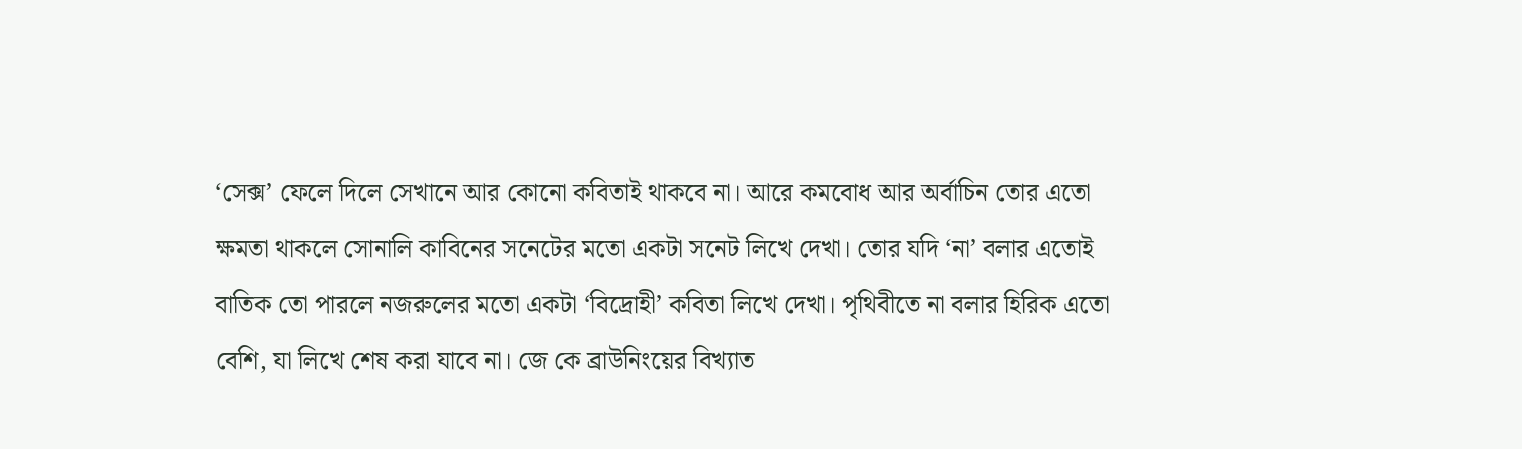‘সেক্স’ ফেলে দিলে সেখানে আর কোনো কবিতাই থাকবে না। আরে কমবোধ আর অর্বাচিন তোর এতো ক্ষমতা থাকলে সোনালি কাবিনের সনেটের মতো একটা সনেট লিখে দেখা। তোর যদি ‘না’ বলার এতোই বাতিক তো পারলে নজরুলের মতো একটা ‘বিদ্রোহী’ কবিতা লিখে দেখা। পৃথিবীতে না বলার হিরিক এতো বেশি, যা লিখে শেষ করা যাবে না। জে কে ব্রাউনিংয়ের বিখ্যাত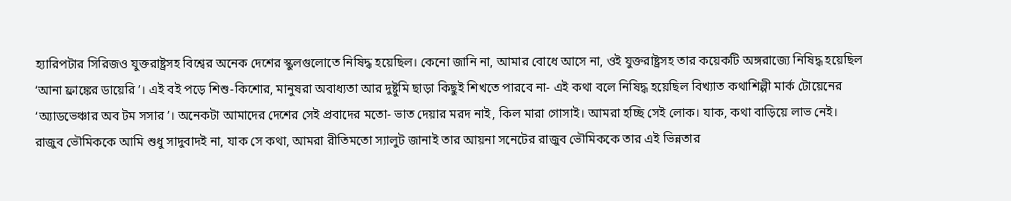হ্যারিপটার সিরিজও যুক্তরাষ্ট্রসহ বিশ্বের অনেক দেশের স্কুলগুলোতে নিষিদ্ধ হয়েছিল। কেনো জানি না, আমার বোধে আসে না, ওই যুক্তরাষ্ট্রসহ তার কয়েকটি অঙ্গরাজ্যে নিষিদ্ধ হয়েছিল ‘আনা ফ্রাঙ্কের ডায়েরি’। এই বই পড়ে শিশু-কিশোর, মানুষরা অবাধ্যতা আর দুষ্টুমি ছাড়া কিছুই শিখতে পারবে না- এই কথা বলে নিষিদ্ধ হয়েছিল বিখ্যাত কথাশিল্পী মার্ক টোয়েনের ‘অ্যাডভেঞ্চার অব টম সসার’। অনেকটা আমাদের দেশের সেই প্রবাদের মতো- ভাত দেয়ার মরদ নাই, কিল মারা গোসাই। আমরা হচ্ছি সেই লোক। যাক, কথা বাড়িয়ে লাভ নেই। রাজুব ভৌমিককে আমি শুধু সাদুবাদই না, যাক সে কথা, আমরা রীতিমতো স্যালুট জানাই তার আয়না সনেটের রাজুব ভৌমিককে তার এই ভিন্নতার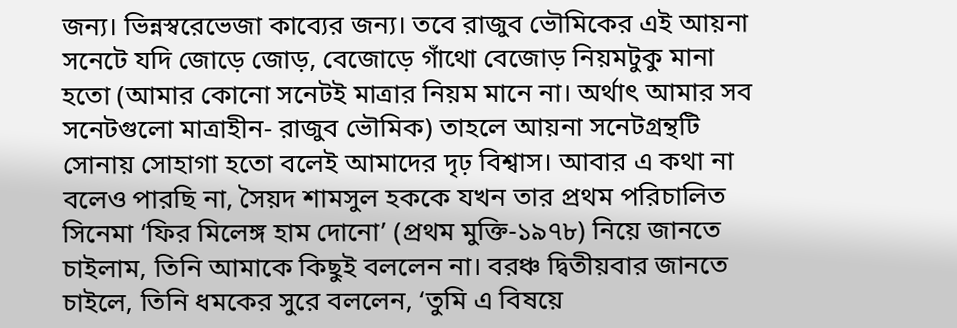জন্য। ভিন্নস্বরেভেজা কাব্যের জন্য। তবে রাজুব ভৌমিকের এই আয়না সনেটে যদি জোড়ে জোড়, বেজোড়ে গাঁথো বেজোড় নিয়মটুকু মানা হতো (আমার কোনো সনেটই মাত্রার নিয়ম মানে না। অর্থাৎ আমার সব সনেটগুলো মাত্রাহীন- রাজুব ভৌমিক) তাহলে আয়না সনেটগ্রন্থটি সোনায় সোহাগা হতো বলেই আমাদের দৃঢ় বিশ্বাস। আবার এ কথা না বলেও পারছি না, সৈয়দ শামসুল হককে যখন তার প্রথম পরিচালিত সিনেমা ‘ফির মিলেঙ্গ হাম দোনো’ (প্রথম মুক্তি-১৯৭৮) নিয়ে জানতে চাইলাম, তিনি আমাকে কিছুই বললেন না। বরঞ্চ দ্বিতীয়বার জানতে চাইলে, তিনি ধমকের সুরে বললেন, ‘তুমি এ বিষয়ে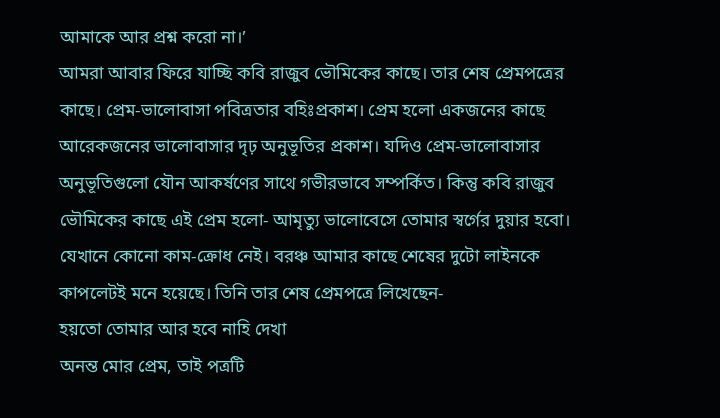আমাকে আর প্রশ্ন করো না।’
আমরা আবার ফিরে যাচ্ছি কবি রাজুব ভৌমিকের কাছে। তার শেষ প্রেমপত্রের কাছে। প্রেম-ভালোবাসা পবিত্রতার বহিঃপ্রকাশ। প্রেম হলো একজনের কাছে আরেকজনের ভালোবাসার দৃঢ় অনুভূতির প্রকাশ। যদিও প্রেম-ভালোবাসার অনুভূতিগুলো যৌন আকর্ষণের সাথে গভীরভাবে সম্পর্কিত। কিন্তু কবি রাজুব ভৌমিকের কাছে এই প্রেম হলো- আমৃত্যু ভালোবেসে তোমার স্বর্গের দুয়ার হবো। যেখানে কোনো কাম-ক্রোধ নেই। বরঞ্চ আমার কাছে শেষের দুটো লাইনকে কাপলেটই মনে হয়েছে। তিনি তার শেষ প্রেমপত্রে লিখেছেন-
হয়তো তোমার আর হবে নাহি দেখা
অনন্ত মোর প্রেম, তাই পত্রটি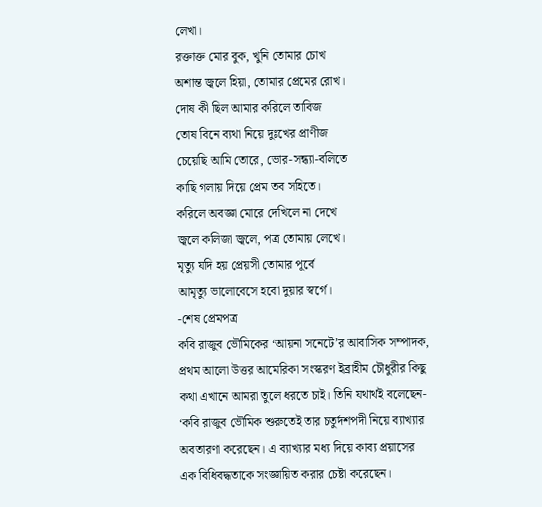লেখা।
রক্তাক্ত মোর বুক, খুনি তোমার চোখ
অশান্ত জ্বলে হিয়া, তোমার প্রেমের রোখ।
দোষ কী ছিল আমার করিলে তাবিজ
তোষ বিনে ব্যথা নিয়ে দুঃখের প্রাণীজ
চেয়েছি আমি তোরে, ভোর-সন্ধ্যা-বলিতে
কাছি গলায় দিয়ে প্রেম তব সহিতে।
করিলে অবজ্ঞা মোরে দেখিলে না দেখে
জ্বলে কলিজা জ্বলে, পত্র তোমায় লেখে।
মৃত্যু যদি হয় প্রেয়সী তোমার পূর্বে
আমৃত্যু ভালোবেসে হবো দুয়ার স্বর্গে।
-শেষ প্রেমপত্র
কবি রাজুব ভৌমিকের ‘আয়না সনেটে’র আবাসিক সম্পাদক, প্রথম আলো উত্তর আমেরিকা সংস্করণ ইব্রাহীম চৌধুরীর কিছু কথা এখানে আমরা তুলে ধরতে চাই। তিনি যথার্থই বলেছেন- ‘কবি রাজুব ভৌমিক শুরুতেই তার চতুর্দশপদী নিয়ে ব্যাখ্যার অবতারণা করেছেন। এ ব্যাখ্যার মধ্য দিয়ে কাব্য প্রয়াসের এক বিধিবদ্ধতাকে সংজ্ঞায়িত করার চেষ্টা করেছেন।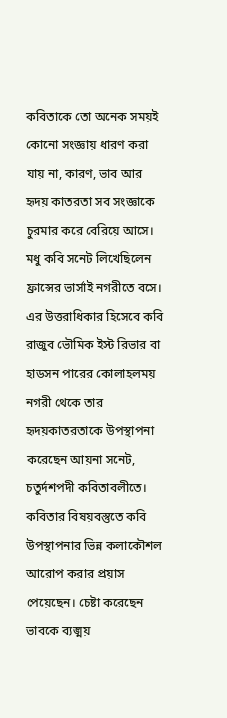কবিতাকে তো অনেক সময়ই কোনো সংজ্ঞায় ধারণ করা যায় না, কারণ, ভাব আর হৃদয় কাতরতা সব সংজ্ঞাকে চুরমার করে বেরিয়ে আসে। মধু কবি সনেট লিখেছিলেন ফ্রান্সের ভার্সাই নগরীতে বসে। এর উত্তরাধিকার হিসেবে কবি রাজুব ভৌমিক ইস্ট রিভার বা হাডসন পারের কোলাহলময় নগরী থেকে তার হৃদয়কাতরতাকে উপস্থাপনা করেছেন আয়না সনেট, চতুর্দশপদী কবিতাবলীতে। কবিতার বিষয়বস্তুতে কবি উপস্থাপনার ভিন্ন কলাকৌশল আরোপ করার প্রয়াস পেয়েছেন। চেষ্টা করেছেন ভাবকে ব্যঙ্ময়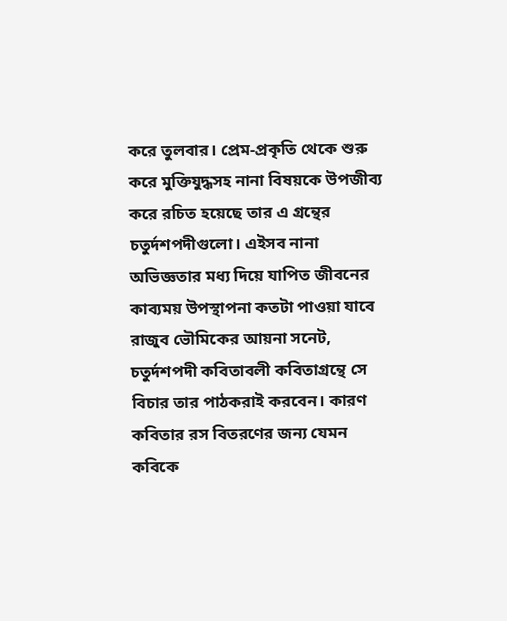করে তুলবার। প্রেম-প্রকৃতি থেকে শুরু করে মুক্তিযুদ্ধসহ নানা বিষয়কে উপজীব্য করে রচিত হয়েছে তার এ গ্রন্থের চতুর্দশপদীগুলো। এইসব নানা অভিজ্ঞতার মধ্য দিয়ে যাপিত জীবনের কাব্যময় উপস্থাপনা কতটা পাওয়া যাবে রাজুব ভৌমিকের আয়না সনেট, চতুর্দশপদী কবিতাবলী কবিতাগ্রন্থে সে বিচার তার পাঠকরাই করবেন। কারণ কবিতার রস বিতরণের জন্য যেমন কবিকে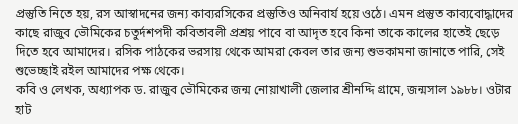প্রস্তুতি নিতে হয়, রস আস্বাদনের জন্য কাব্যরসিকের প্রস্তুতিও অনিবার্য হয়ে ওঠে। এমন প্রস্তুত কাব্যবোদ্ধাদের কাছে রাজুব ভৌমিকের চতুর্দশপদী কবিতাবলী প্রশ্রয় পাবে বা আদৃত হবে কিনা তাকে কালের হাতেই ছেড়ে দিতে হবে আমাদের। রসিক পাঠকের ভরসায় থেকে আমরা কেবল তার জন্য শুভকামনা জানাতে পারি, সেই শুভেচ্ছাই রইল আমাদের পক্ষ থেকে।
কবি ও লেখক, অধ্যাপক ড. রাজুব ভৌমিকের জন্ম নোয়াখালী জেলার শ্রীনদ্দি গ্রামে, জন্মসাল ১৯৮৮। ওটার হাট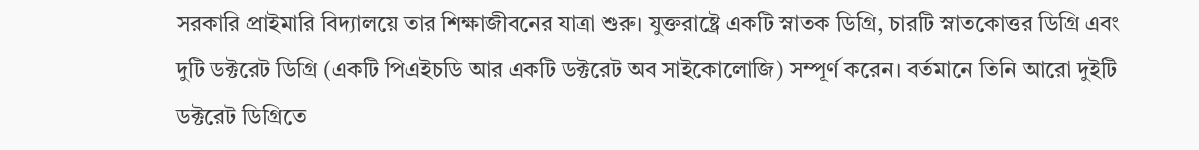সরকারি প্রাইমারি বিদ্যালয়ে তার শিক্ষাজীবনের যাত্রা শুরু। যুক্তরাষ্ট্রে একটি স্নাতক ডিগ্রি, চারটি স্নাতকোত্তর ডিগ্রি এবং দুটি ডক্টরেট ডিগ্রি (একটি পিএইচডি আর একটি ডক্টরেট অব সাইকোলোজি) সম্পূর্ণ করেন। বর্তমানে তিনি আরো দুইটি ডক্টরেট ডিগ্রিতে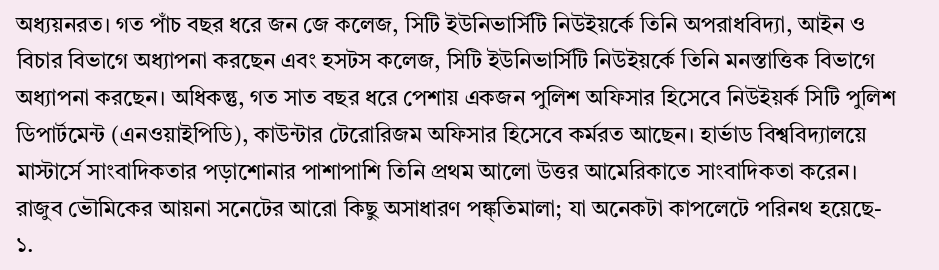অধ্যয়নরত। গত পাঁচ বছর ধরে জন জে কলেজ, সিটি ইউনিভার্সিটি নিউইয়র্কে তিনি অপরাধবিদ্যা, আইন ও বিচার বিভাগে অধ্যাপনা করছেন এবং হসটস কলেজ, সিটি ইউনিভার্সিটি নিউইয়র্কে তিনি মনস্তাত্তিক বিভাগে অধ্যাপনা করছেন। অধিকন্তু, গত সাত বছর ধরে পেশায় একজন পুলিশ অফিসার হিসেবে নিউইয়র্ক সিটি পুলিশ ডিপার্টমেন্ট (এনওয়াইপিডি), কাউন্টার টেরোরিজম অফিসার হিসেবে কর্মরত আছেন। হার্ভাড বিশ্ববিদ্যালয়ে মাস্টার্সে সাংবাদিকতার পড়াশোনার পাশাপাশি তিনি প্রথম আলো উত্তর আমেরিকাতে সাংবাদিকতা করেন।
রাজুব ভৌমিকের আয়না সনেটের আরো কিছু অসাধারণ পঙ্ক্তিমালা; যা অনেকটা কাপলেটে পরিনথ হয়েছে-
১.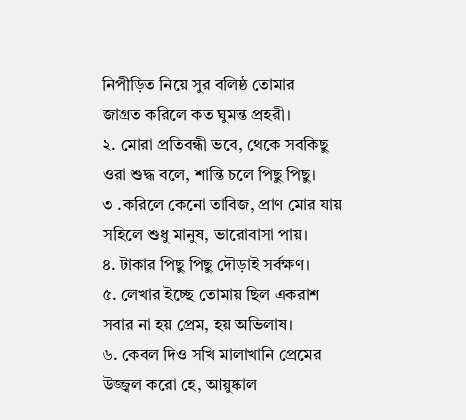নিপীড়িত নিয়ে সুর বলিষ্ঠ তোমার
জাগ্রত করিলে কত ঘুমন্ত প্রহরী।
২. মোরা প্রতিবন্ধী ভবে, থেকে সবকিছু
ওরা শুদ্ধ বলে, শান্তি চলে পিছু পিছু।
৩ .করিলে কেনো তাবিজ, প্রাণ মোর যায়
সহিলে শুধু মানুষ, ভারোবাসা পায়।
৪. টাকার পিছু পিছু দৌড়াই সর্বক্ষণ।
৫. লেখার ইচ্ছে তোমায় ছিল একরাশ
সবার না হয় প্রেম, হয় অভিলাষ।
৬. কেবল দিও সখি মালাখানি প্রেমের
উজ্জ্বল করো হে, আয়ুষ্কাল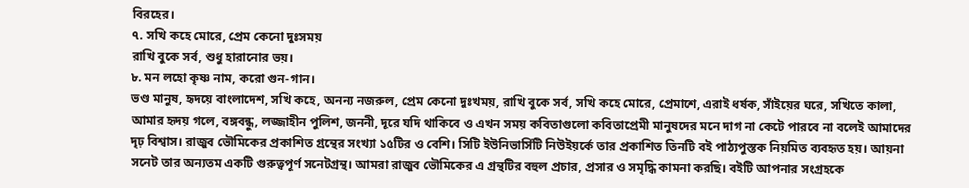বিরহের।
৭. সখি কহে মোরে, প্রেম কেনো দুঃসময়
রাখি বুকে সর্ব, শুধু হারানোর ভয়।
৮. মন লহো কৃষ্ণ নাম, করো গুন-গান।
ভণ্ড মানুষ, হৃদয়ে বাংলাদেশ, সখি কহে, অনন্য নজরুল, প্রেম কেনো দুঃখময়, রাখি বুকে সর্ব, সখি কহে মোরে, প্রেমাশে, এরাই ধর্ষক, সাঁইয়ের ঘরে, সখিতে কালা, আমার হৃদয় গলে, বঙ্গবন্ধু, লজ্জাহীন পুলিশ, জননী, দূরে যদি থাকিবে ও এখন সময় কবিতাগুলো কবিতাপ্রেমী মানুষদের মনে দাগ না কেটে পারবে না বলেই আমাদের দৃঢ় বিশ্বাস। রাজুব ভৌমিকের প্রকাশিত গ্রন্থের সংখ্যা ১৫টির ও বেশি। সিটি ইউনিভার্সিটি নিউইয়র্কে তার প্রকাশিত তিনটি বই পাঠ্যপুস্তক নিয়মিত ব্যবহৃত হয়। আয়না সনেট তার অন্যতম একটি গুরুত্বপূর্ণ সনেটগ্রন্থ। আমরা রাজুব ভৌমিকের এ গ্রন্থটির বহুল প্রচার, প্রসার ও সমৃদ্ধি কামনা করছি। বইটি আপনার সংগ্রহকে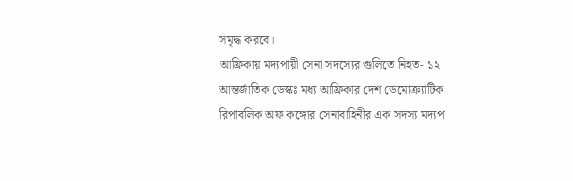সমৃদ্ধ করবে।
আফ্রিকায় মদ্যপায়ী সেনা সদস্যের গুলিতে নিহত- ১২
আন্তর্জাতিক ডেস্কঃ মধ্য আফ্রিকার দেশ ডেমোক্র্যাটিক রিপাবলিক অফ কঙ্গোর সেনাবাহিনীর এক সদস্য মদ্যপ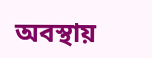অবস্থায়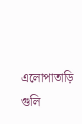এলোপাতাড়ি গুলি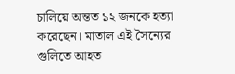চালিয়ে অন্তত ১২ জনকে হত্যা করেছেন। মাতাল এই সৈন্যের গুলিতে আহত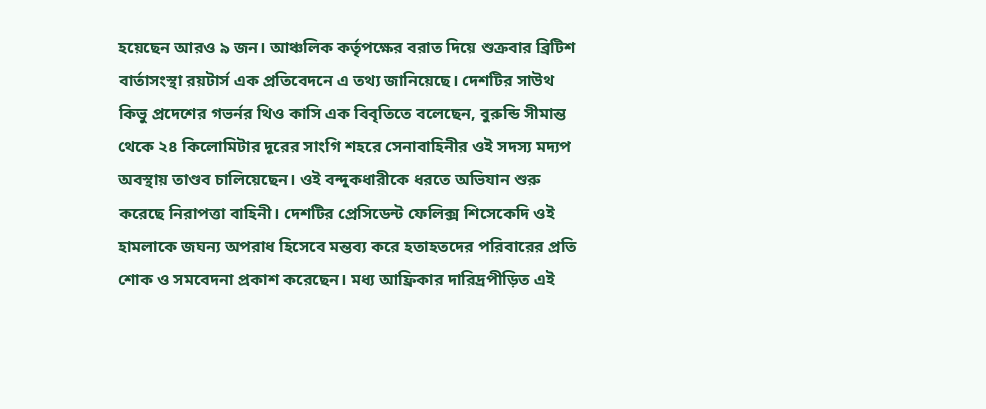হয়েছেন আরও ৯ জন। আঞ্চলিক কর্তৃপক্ষের বরাত দিয়ে শুক্রবার ব্রিটিশ বার্তাসংস্থা রয়টার্স এক প্রতিবেদনে এ তথ্য জানিয়েছে। দেশটির সাউথ কিভু প্রদেশের গভর্নর থিও কাসি এক বিবৃতিতে বলেছেন, বুরুন্ডি সীমান্ত থেকে ২৪ কিলোমিটার দূরের সাংগি শহরে সেনাবাহিনীর ওই সদস্য মদ্যপ অবস্থায় তাণ্ডব চালিয়েছেন। ওই বন্দুকধারীকে ধরতে অভিযান শুরু করেছে নিরাপত্তা বাহিনী। দেশটির প্রেসিডেন্ট ফেলিক্স শিসেকেদি ওই হামলাকে জঘন্য অপরাধ হিসেবে মন্তব্য করে হতাহতদের পরিবারের প্রতি শোক ও সমবেদনা প্রকাশ করেছেন। মধ্য আফ্রিকার দারিদ্রপীড়িত এই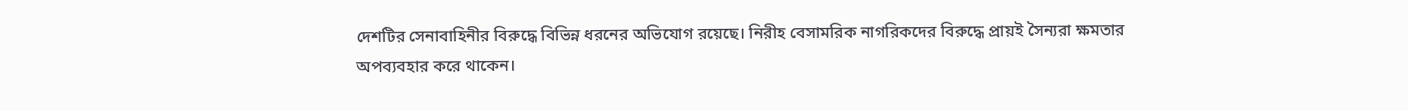দেশটির সেনাবাহিনীর বিরুদ্ধে বিভিন্ন ধরনের অভিযোগ রয়েছে। নিরীহ বেসামরিক নাগরিকদের বিরুদ্ধে প্রায়ই সৈন্যরা ক্ষমতার অপব্যবহার করে থাকেন।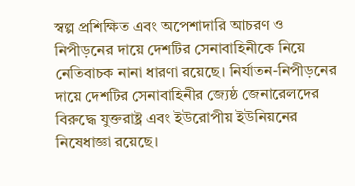স্বল্প প্রশিক্ষিত এবং অপেশাদারি আচরণ ও নিপীড়নের দায়ে দেশটির সেনাবাহিনীকে নিয়ে নেতিবাচক নানা ধারণা রয়েছে। নির্যাতন-নিপীড়নের দায়ে দেশটির সেনাবাহিনীর জ্যেষ্ঠ জেনারেলদের বিরুদ্ধে যুক্তরাষ্ট্র এবং ইউরোপীয় ইউনিয়নের নিষেধাজ্ঞা রয়েছে।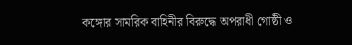কঙ্গোর সামরিক বাহিনীর বিরুদ্ধে অপরাধী গোষ্ঠী ও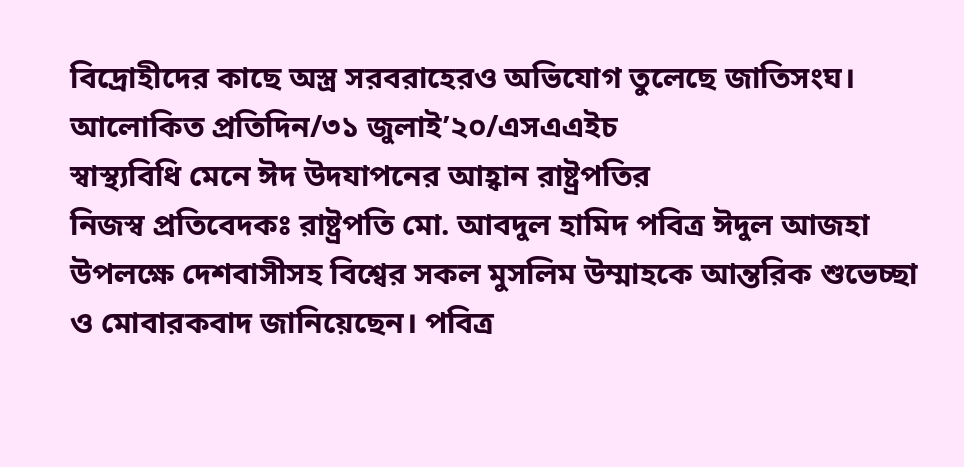বিদ্রোহীদের কাছে অস্ত্র সরবরাহেরও অভিযোগ তুলেছে জাতিসংঘ।
আলোকিত প্রতিদিন/৩১ জুলাই’২০/এসএএইচ
স্বাস্থ্যবিধি মেনে ঈদ উদযাপনের আহ্বান রাষ্ট্রপতির
নিজস্ব প্রতিবেদকঃ রাষ্ট্রপতি মো. আবদুল হামিদ পবিত্র ঈদুল আজহা উপলক্ষে দেশবাসীসহ বিশ্বের সকল মুসলিম উম্মাহকে আন্তরিক শুভেচ্ছা ও মোবারকবাদ জানিয়েছেন। পবিত্র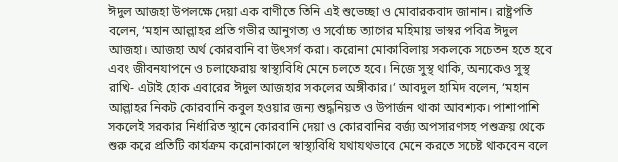ঈদুল আজহা উপলক্ষে দেয়া এক বাণীতে তিনি এই শুভেচ্ছা ও মোবারকবাদ জানান। রাষ্ট্রপতি বলেন, ‘মহান আল্লাহর প্রতি গভীর আনুগত্য ও সর্বোচ্চ ত্যাগের মহিমায় ভাস্বর পবিত্র ঈদুল আজহা। আজহা অর্থ কোরবানি বা উৎসর্গ করা। করোনা মোকাবিলায় সকলকে সচেতন হতে হবে এবং জীবনযাপনে ও চলাফেরায় স্বাস্থ্যবিধি মেনে চলতে হবে। নিজে সুস্থ থাকি, অন্যকেও সুস্থ রাখি- এটাই হোক এবারের ঈদুল আজহার সকলের অঙ্গীকার।’ আবদুল হামিদ বলেন, ‘মহান আল্লাহর নিকট কোরবানি কবুল হওয়ার জন্য শুদ্ধনিয়ত ও উপার্জন থাকা আবশ্যক। পাশাপাশি সকলেই সরকার নির্ধারিত স্থানে কোরবানি দেয়া ও কোরবানির বর্জ্য অপসারণসহ পশুক্রয় থেকে শুরু করে প্রতিটি কার্যক্রম করোনাকালে স্বাস্থ্যবিধি যথাযথভাবে মেনে করতে সচেষ্ট থাকবেন বলে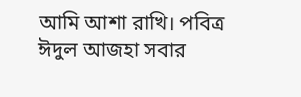আমি আশা রাখি। পবিত্র ঈদুল আজহা সবার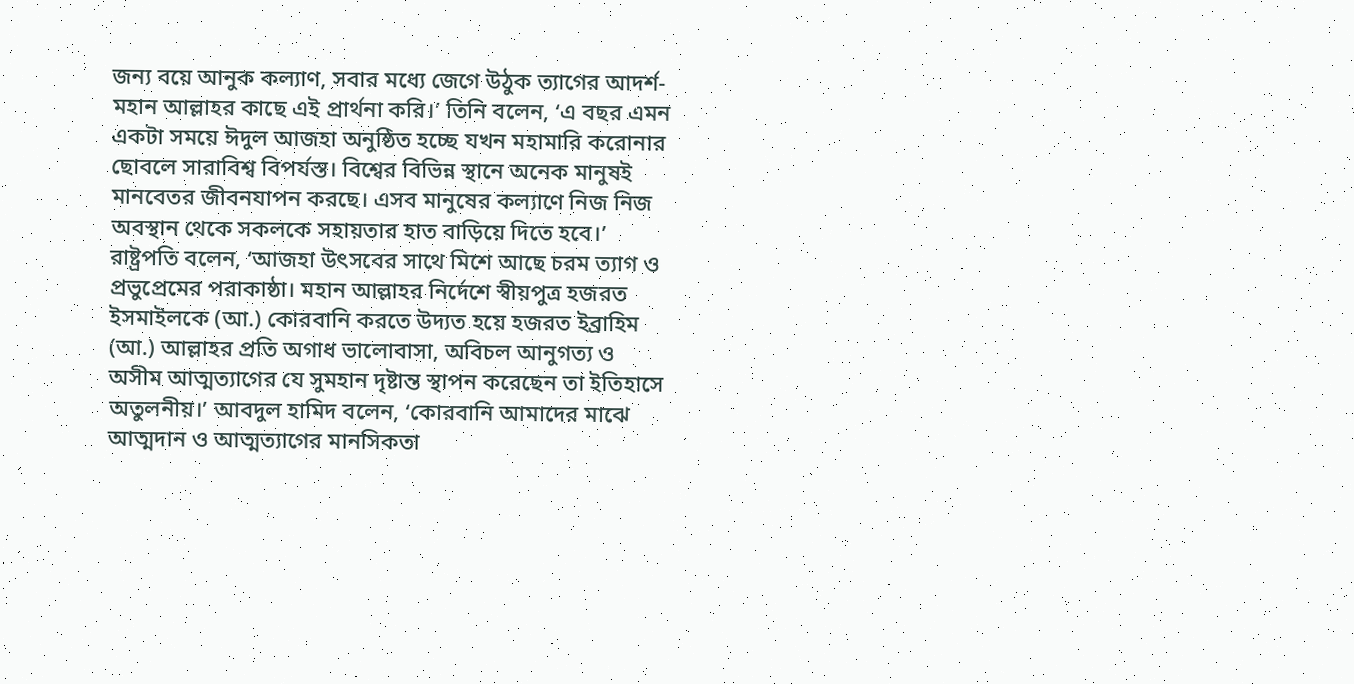জন্য বয়ে আনুক কল্যাণ, সবার মধ্যে জেগে উঠুক ত্যাগের আদর্শ- মহান আল্লাহর কাছে এই প্রার্থনা করি।’ তিনি বলেন, ‘এ বছর এমন একটা সময়ে ঈদুল আজহা অনুষ্ঠিত হচ্ছে যখন মহামারি করোনার ছোবলে সারাবিশ্ব বিপর্যস্ত। বিশ্বের বিভিন্ন স্থানে অনেক মানুষই মানবেতর জীবনযাপন করছে। এসব মানুষের কল্যাণে নিজ নিজ অবস্থান থেকে সকলকে সহায়তার হাত বাড়িয়ে দিতে হবে।’ রাষ্ট্রপতি বলেন, ‘আজহা উৎসবের সাথে মিশে আছে চরম ত্যাগ ও প্রভুপ্রেমের পরাকাষ্ঠা। মহান আল্লাহর নির্দেশে স্বীয়পুত্র হজরত ইসমাইলকে (আ.) কোরবানি করতে উদ্যত হয়ে হজরত ইব্রাহিম (আ.) আল্লাহর প্রতি অগাধ ভালোবাসা, অবিচল আনুগত্য ও অসীম আত্মত্যাগের যে সুমহান দৃষ্টান্ত স্থাপন করেছেন তা ইতিহাসে অতুলনীয়।’ আবদুল হামিদ বলেন, ‘কোরবানি আমাদের মাঝে আত্মদান ও আত্মত্যাগের মানসিকতা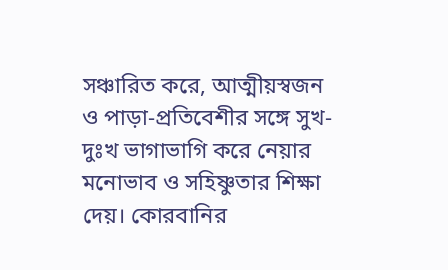সঞ্চারিত করে, আত্মীয়স্বজন ও পাড়া-প্রতিবেশীর সঙ্গে সুখ-দুঃখ ভাগাভাগি করে নেয়ার মনোভাব ও সহিষ্ণুতার শিক্ষা দেয়। কোরবানির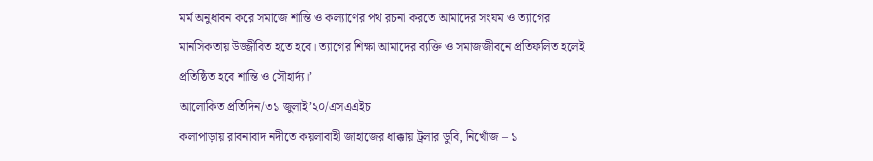মর্ম অনুধাবন করে সমাজে শান্তি ও কল্যাণের পথ রচনা করতে আমাদের সংযম ও ত্যাগের মানসিকতায় উজ্জীবিত হতে হবে। ত্যাগের শিক্ষা আমাদের ব্যক্তি ও সমাজজীবনে প্রতিফলিত হলেই প্রতিষ্ঠিত হবে শান্তি ও সৌহার্দ্য।’
আলোকিত প্রতিদিন/৩১ জুলাই’২০/এসএএইচ
কলাপাড়ায় রাবনাবাদ নদীতে কয়লাবাহী জাহাজের ধাক্কায় ট্রলার ডুবি, নিখোঁজ – ১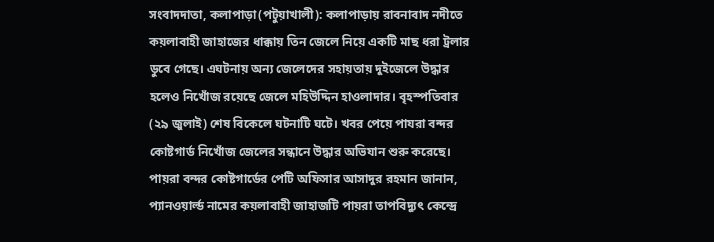সংবাদদাতা, কলাপাড়া(পটুয়াখালী): কলাপাড়ায় রাবনাবাদ নদীতে কয়লাবাহী জাহাজের ধাক্কায় তিন জেলে নিয়ে একটি মাছ ধরা ট্রলার ডুবে গেছে। এঘটনায় অন্য জেলেদের সহায়তায় দুইজেলে উদ্ধার হলেও নিখোঁজ রয়েছে জেলে মহিউদ্দিন হাওলাদার। বৃহস্পতিবার (২৯ জুলাই) শেষ বিকেলে ঘটনাটি ঘটে। খবর পেয়ে পাযরা বন্দর কোষ্টগার্ড নিখোঁজ জেলের সন্ধানে উদ্ধার অভিযান শুরু করেছে। পায়রা বন্দর কোষ্টগার্ডের পেটি অফিসার আসাদুর রহমান জানান, প্যানওয়ার্ল্ড নামের কয়লাবাহী জাহাজটি পায়রা তাপবিদ্যুৎ কেন্দ্রে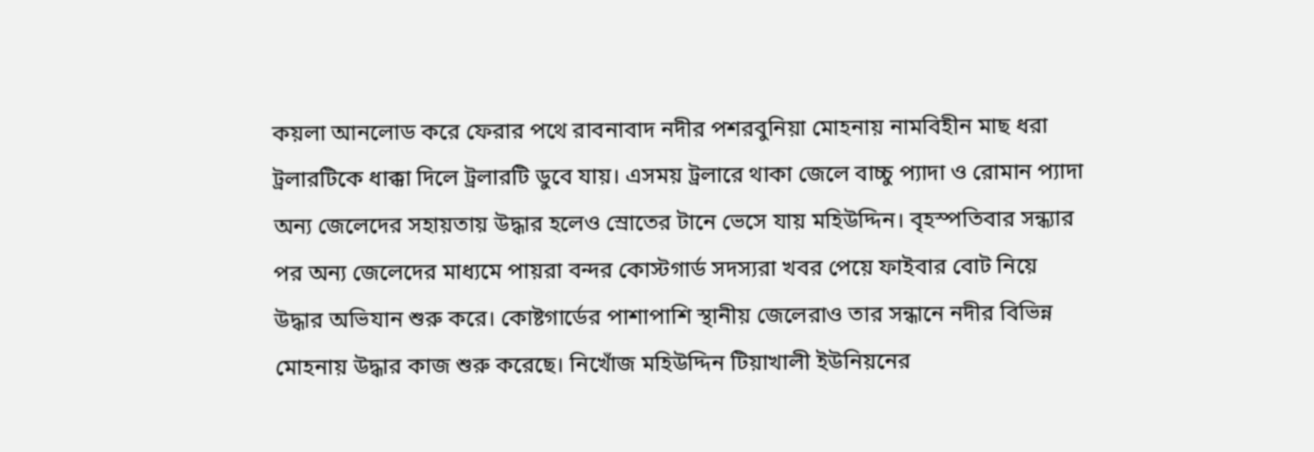কয়লা আনলোড করে ফেরার পথে রাবনাবাদ নদীর পশরবুনিয়া মোহনায় নামবিহীন মাছ ধরা ট্রলারটিকে ধাক্কা দিলে ট্রলারটি ডুবে যায়। এসময় ট্রলারে থাকা জেলে বাচ্চু প্যাদা ও রোমান প্যাদা অন্য জেলেদের সহায়তায় উদ্ধার হলেও স্রোতের টানে ভেসে যায় মহিউদ্দিন। বৃহস্পতিবার সন্ধ্যার পর অন্য জেলেদের মাধ্যমে পায়রা বন্দর কোস্টগার্ড সদস্যরা খবর পেয়ে ফাইবার বোট নিয়ে উদ্ধার অভিযান শুরু করে। কোষ্টগার্ডের পাশাপাশি স্থানীয় জেলেরাও তার সন্ধানে নদীর বিভিন্ন মোহনায় উদ্ধার কাজ শুরু করেছে। নিখোঁজ মহিউদ্দিন টিয়াখালী ইউনিয়নের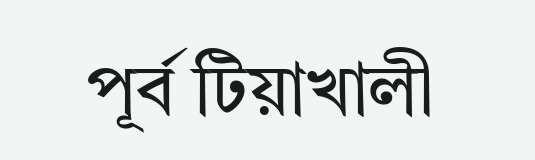পূর্ব টিয়াখালী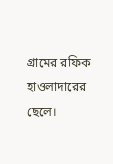গ্রামের রফিক হাওলাদারের ছেলে।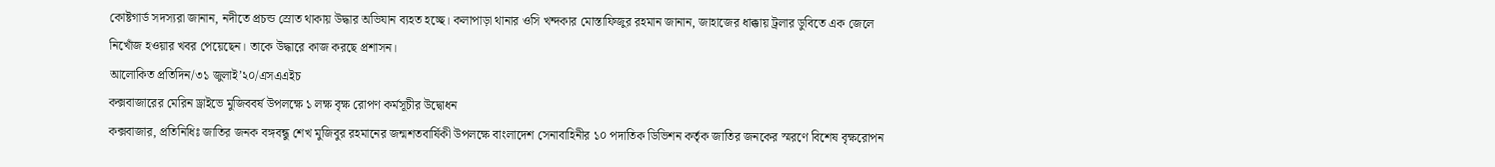কোষ্টগার্ড সদস্যরা জানান, নদীতে প্রচন্ড স্রোত থাকায় উদ্ধার অভিযান ব্যহত হচ্ছে। কলাপাড়া থানার ওসি খন্দকার মোস্তাফিজুর রহমান জানান, জাহাজের ধাক্কায় ট্রলার ডুবিতে এক জেলে নিখোঁজ হওয়ার খবর পেয়েছেন। তাকে উদ্ধারে কাজ করছে প্রশাসন।
আলোকিত প্রতিদিন/৩১ জুলাই’২০/এসএএইচ
কক্সবাজারের মেরিন ড্রাইভে মুজিববর্ষ উপলক্ষে ১ লক্ষ বৃক্ষ রোপণ কর্মসূচীর উদ্বোধন
কক্সবাজার, প্রতিনিধিঃ জাতির জনক বঙ্গবন্ধু শেখ মুজিবুর রহমানের জন্মশতবার্ষিকী উপলক্ষে বাংলাদেশ সেনাবাহিনীর ১০ পদাতিক ডিভিশন কর্তৃক জাতির জনকের স্মরণে বিশেষ বৃক্ষরোপন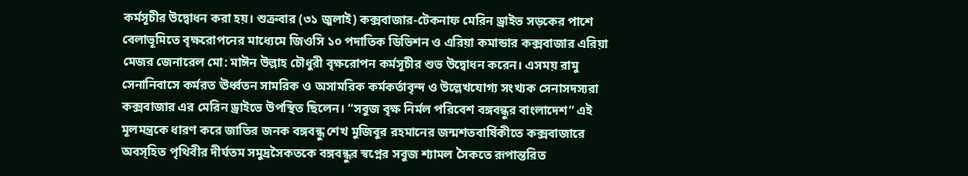কর্মসূচীর উদ্বোধন করা হয়। শুক্রবার (৩১ জুলাই) কক্সবাজার-টেকনাফ মেরিন ড্রাইভ সড়কের পাশে বেলাভূমিতে বৃক্ষরোপনের মাধ্যেমে জিওসি ১০ পদাতিক ডিভিশন ও এরিয়া কমান্ডার কক্সবাজার এরিয়া মেজর জেনারেল মো: মাঈন উল্লাহ চৌধুরী বৃক্ষরোপন কর্মসূচীর শুভ উদ্বোধন করেন। এসময় রামু সেনানিবাসে কর্মরত ঊর্ধ্বতন সামরিক ও অসামরিক কর্মকর্তাবৃন্দ ও উল্লেখযোগ্য সংখ্যক সেনাসদস্যরা কক্সবাজার এর মেরিন ড্রাইভে উপস্থিত ছিলেন। “সবুজ বৃক্ষ নির্মল পরিবেশ বঙ্গবন্ধুর বাংলাদেশ” এই মূলমন্ত্রকে ধারণ করে জাতির জনক বঙ্গবন্ধু শেখ মুজিবুর রহমানের জন্মশতবার্ষিকীতে কক্সবাজারে অবস্হিত পৃথিবীর দীর্ঘতম সমুদ্রসৈকতকে বঙ্গবন্ধুর স্বপ্নের সবুজ শ্যামল সৈকতে রূপান্তরিত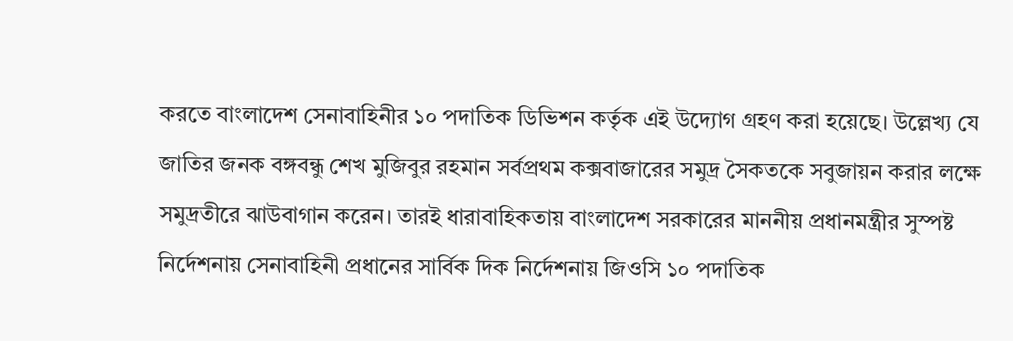করতে বাংলাদেশ সেনাবাহিনীর ১০ পদাতিক ডিভিশন কর্তৃক এই উদ্যোগ গ্রহণ করা হয়েছে। উল্লেখ্য যে জাতির জনক বঙ্গবন্ধু শেখ মুজিবুর রহমান সর্বপ্রথম কক্সবাজারের সমুদ্র সৈকতকে সবুজায়ন করার লক্ষে সমুদ্রতীরে ঝাউবাগান করেন। তারই ধারাবাহিকতায় বাংলাদেশ সরকারের মাননীয় প্রধানমন্ত্রীর সুস্পষ্ট নির্দেশনায় সেনাবাহিনী প্রধানের সার্বিক দিক নির্দেশনায় জিওসি ১০ পদাতিক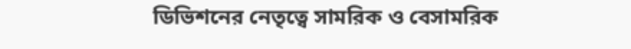ডিভিশনের নেতৃত্বে সামরিক ও বেসামরিক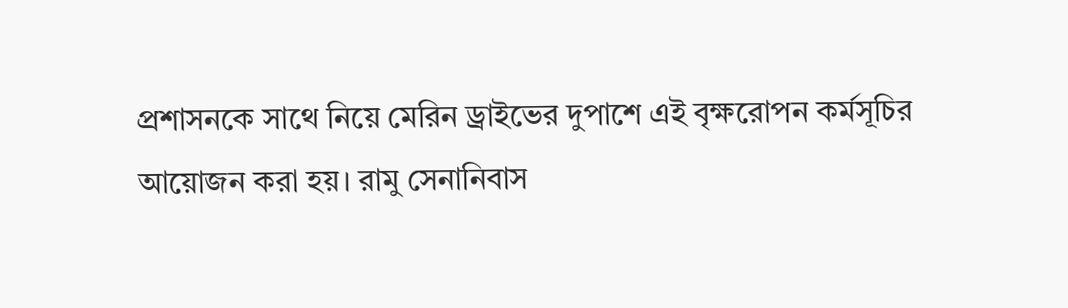প্রশাসনকে সাথে নিয়ে মেরিন ড্রাইভের দুপাশে এই বৃক্ষরোপন কর্মসূচির আয়োজন করা হয়। রামু সেনানিবাস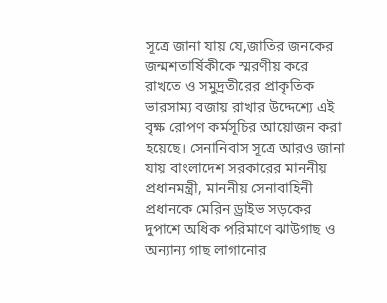সূত্রে জানা যায় যে,জাতির জনকের জন্মশতার্ষিকীকে স্মরণীয় করে রাখতে ও সমুদ্রতীরের প্রাকৃতিক ভারসাম্য বজায় রাখার উদ্দেশ্যে এই বৃক্ষ রোপণ কর্মসূচির আয়োজন করা হয়েছে। সেনানিবাস সূত্রে আরও জানা যায় বাংলাদেশ সরকারের মাননীয় প্রধানমন্ত্রী, মাননীয় সেনাবাহিনী প্রধানকে মেরিন ড্রাইভ সড়কের দুপাশে অধিক পরিমাণে ঝাউগাছ ও অন্যান্য গাছ লাগানোর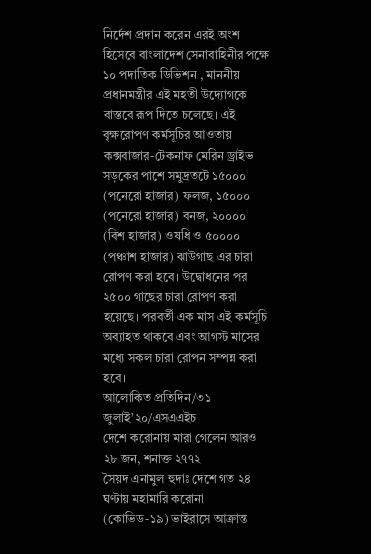নির্দেশ প্রদান করেন এরই অংশ হিসেবে বাংলাদেশ সেনাবাহিনীর পক্ষে ১০ পদাতিক ডিভিশন , মাননীয় প্রধানমন্ত্রীর এই মহতী উদ্যোগকে বাস্তবে রূপ দিতে চলেছে। এই বৃক্ষরোপণ কর্মসূচির আওতায় কক্সবাজার-টেকনাফ মেরিন ড্রাইভ সড়কের পাশে সমুদ্রতটে ১৫০০০ (পনেরো হাজার) ফলজ, ১৫০০০ (পনেরো হাজার) বনজ, ২০০০০ (বিশ হাজার) ওষধি ও ৫০০০০ (পঞ্চাশ হাজার) ঝাউগাছ এর চারা রোপণ করা হবে। উদ্বোধনের পর ২৫০০ গাছের চারা রোপণ করা হয়েছে। পরবর্তী এক মাস এই কর্মসূচি অব্যাহত থাকবে এবং আগস্ট মাসের মধ্যে সকল চারা রোপন সম্পন্ন করা হবে।
আলোকিত প্রতিদিন/৩১ জুলাই’২০/এসএএইচ
দেশে করোনায় মারা গেলেন আরও ২৮ জন, শনাক্ত ২৭৭২
সৈয়দ এনামুল হুদাঃ দেশে গত ২৪ ঘণ্টায় মহামারি করোনা (কোভিড-১৯) ভাইরাসে আক্রান্ত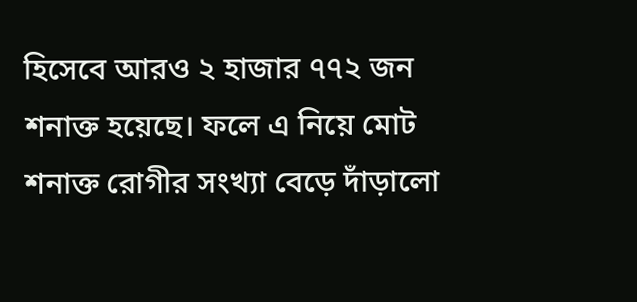হিসেবে আরও ২ হাজার ৭৭২ জন শনাক্ত হয়েছে। ফলে এ নিয়ে মোট শনাক্ত রোগীর সংখ্যা বেড়ে দাঁড়ালো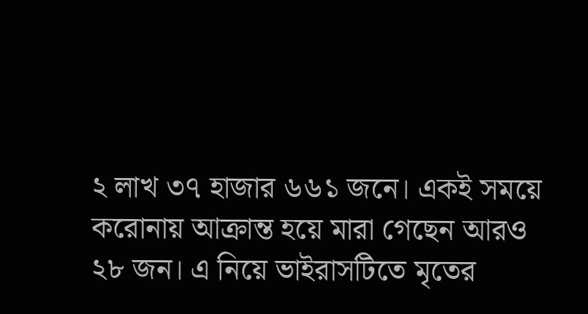২ লাখ ৩৭ হাজার ৬৬১ জনে। একই সময়ে করোনায় আক্রান্ত হয়ে মারা গেছেন আরও ২৮ জন। এ নিয়ে ভাইরাসটিতে মৃতের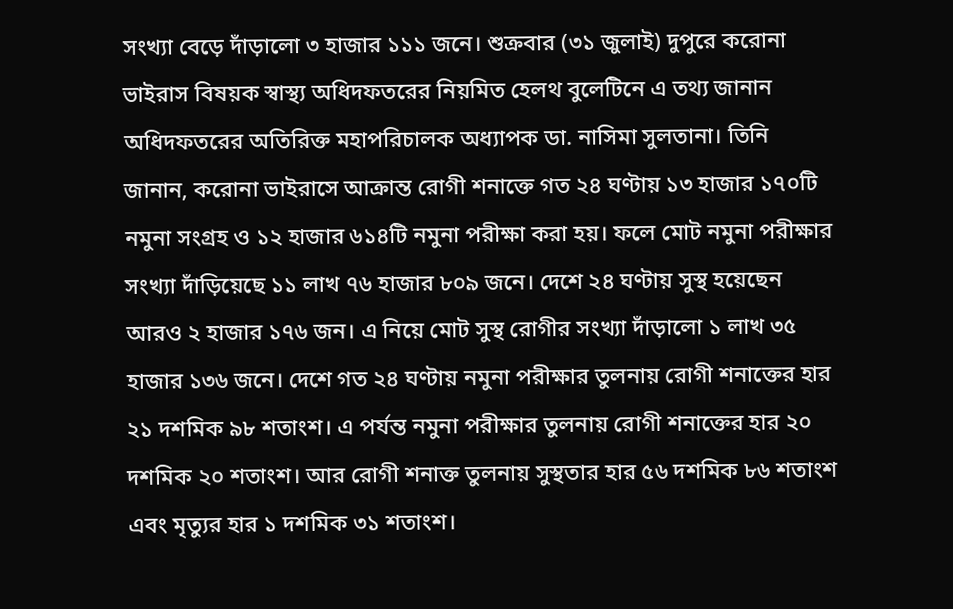সংখ্যা বেড়ে দাঁড়ালো ৩ হাজার ১১১ জনে। শুক্রবার (৩১ জুলাই) দুপুরে করোনা ভাইরাস বিষয়ক স্বাস্থ্য অধিদফতরের নিয়মিত হেলথ বুলেটিনে এ তথ্য জানান অধিদফতরের অতিরিক্ত মহাপরিচালক অধ্যাপক ডা. নাসিমা সুলতানা। তিনি জানান, করোনা ভাইরাসে আক্রান্ত রোগী শনাক্তে গত ২৪ ঘণ্টায় ১৩ হাজার ১৭০টি নমুনা সংগ্রহ ও ১২ হাজার ৬১৪টি নমুনা পরীক্ষা করা হয়। ফলে মোট নমুনা পরীক্ষার সংখ্যা দাঁড়িয়েছে ১১ লাখ ৭৬ হাজার ৮০৯ জনে। দেশে ২৪ ঘণ্টায় সুস্থ হয়েছেন আরও ২ হাজার ১৭৬ জন। এ নিয়ে মোট সুস্থ রোগীর সংখ্যা দাঁড়ালো ১ লাখ ৩৫ হাজার ১৩৬ জনে। দেশে গত ২৪ ঘণ্টায় নমুনা পরীক্ষার তুলনায় রোগী শনাক্তের হার ২১ দশমিক ৯৮ শতাংশ। এ পর্যন্ত নমুনা পরীক্ষার তুলনায় রোগী শনাক্তের হার ২০ দশমিক ২০ শতাংশ। আর রোগী শনাক্ত তুলনায় সুস্থতার হার ৫৬ দশমিক ৮৬ শতাংশ এবং মৃত্যুর হার ১ দশমিক ৩১ শতাংশ।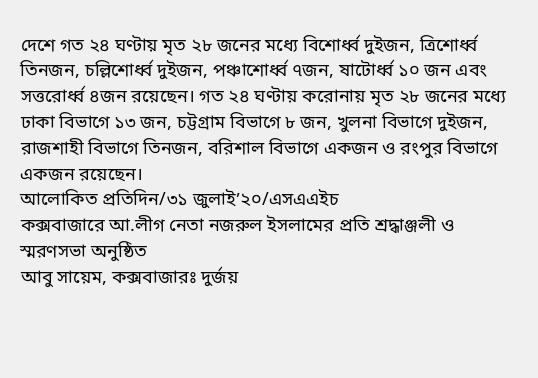দেশে গত ২৪ ঘণ্টায় মৃত ২৮ জনের মধ্যে বিশোর্ধ্ব দুইজন, ত্রিশোর্ধ্ব তিনজন, চল্লিশোর্ধ্ব দুইজন, পঞ্চাশোর্ধ্ব ৭জন, ষাটোর্ধ্ব ১০ জন এবং সত্তরোর্ধ্ব ৪জন রয়েছেন। গত ২৪ ঘণ্টায় করোনায় মৃত ২৮ জনের মধ্যে ঢাকা বিভাগে ১৩ জন, চট্টগ্রাম বিভাগে ৮ জন, খুলনা বিভাগে দুইজন, রাজশাহী বিভাগে তিনজন, বরিশাল বিভাগে একজন ও রংপুর বিভাগে একজন রয়েছেন।
আলোকিত প্রতিদিন/৩১ জুলাই’২০/এসএএইচ
কক্সবাজারে আ.লীগ নেতা নজরুল ইসলামের প্রতি শ্রদ্ধাঞ্জলী ও স্মরণসভা অনুষ্ঠিত
আবু সায়েম, কক্সবাজারঃ দুর্জয়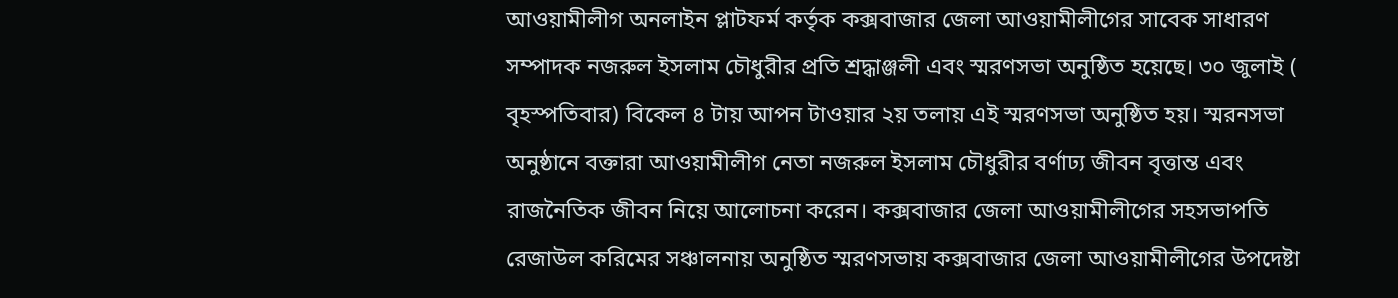আওয়ামীলীগ অনলাইন প্লাটফর্ম কর্তৃক কক্সবাজার জেলা আওয়ামীলীগের সাবেক সাধারণ সম্পাদক নজরুল ইসলাম চৌধুরীর প্রতি শ্রদ্ধাঞ্জলী এবং স্মরণসভা অনুষ্ঠিত হয়েছে। ৩০ জুলাই ( বৃহস্পতিবার) বিকেল ৪ টায় আপন টাওয়ার ২য় তলায় এই স্মরণসভা অনুষ্ঠিত হয়। স্মরনসভা অনুষ্ঠানে বক্তারা আওয়ামীলীগ নেতা নজরুল ইসলাম চৌধুরীর বর্ণাঢ্য জীবন বৃত্তান্ত এবং রাজনৈতিক জীবন নিয়ে আলোচনা করেন। কক্সবাজার জেলা আওয়ামীলীগের সহসভাপতি রেজাউল করিমের সঞ্চালনায় অনুষ্ঠিত স্মরণসভায় কক্সবাজার জেলা আওয়ামীলীগের উপদেষ্টা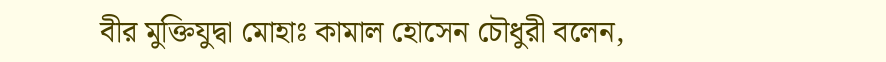বীর মুক্তিযুদ্বা মোহাঃ কামাল হোসেন চৌধুরী বলেন,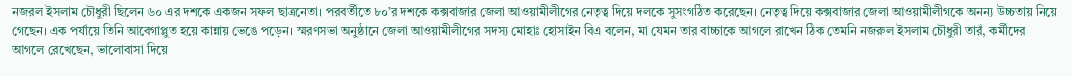নজরল ইসলাম চৌধুরী ছিলেন ৬০ এর দশকে একজন সফল ছাত্রনেতা। পরবর্তীতে ৮০’র দশকে কক্সবাজার জেলা আওয়ামীলীগের নেতৃত্ব দিয়ে দলকে সুসংগঠিত করেছেন। নেতৃত্ব দিয়ে কক্সবাজার জেলা আওয়ামীলীগকে অনন্য উচ্চতায় নিয়ে গেছেন। এক পর্যায়ে তিনি আবেগাপ্লুত হয়ে কান্নায় ভেঙে পড়েন। স্মরণসভা অনুষ্ঠানে জেলা আওয়ামীলীগের সদস্য মোহাঃ হোসাইন বিএ বলেন, মা যেমন তার বাচ্চাকে আগলে রাখেন ঠিক তেমনি নজরুল ইসলাম চৌধুরী তারঁ, কর্মীদের আগলে রেখেছেন, ভালোবাসা দিয়ে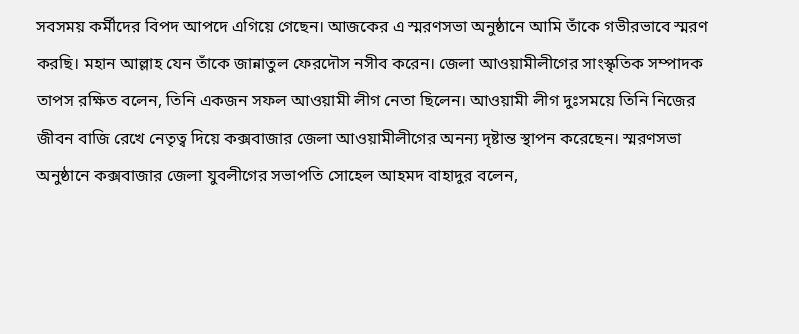সবসময় কর্মীদের বিপদ আপদে এগিয়ে গেছেন। আজকের এ স্মরণসভা অনুষ্ঠানে আমি তাঁকে গভীরভাবে স্মরণ করছি। মহান আল্লাহ যেন তাঁকে জান্নাতুল ফেরদৌস নসীব করেন। জেলা আওয়ামীলীগের সাংস্কৃতিক সম্পাদক তাপস রক্ষিত বলেন, তিনি একজন সফল আওয়ামী লীগ নেতা ছিলেন। আওয়ামী লীগ দুঃসময়ে তিনি নিজের জীবন বাজি রেখে নেতৃত্ব দিয়ে কক্সবাজার জেলা আওয়ামীলীগের অনন্য দৃষ্টান্ত স্থাপন করেছেন। স্মরণসভা অনুষ্ঠানে কক্সবাজার জেলা যুবলীগের সভাপতি সোহেল আহমদ বাহাদুর বলেন,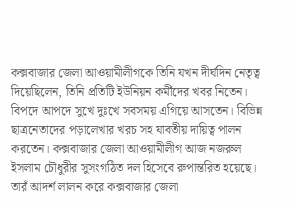কক্সবাজার জেলা আওয়ামীলীগকে তিনি যখন দীর্ঘদিন নেতৃত্ব দিয়েছিলেন, তিনি প্রতিটি ইউনিয়ন কর্মীদের খবর নিতেন। বিপদে আপদে সুখে দুঃখে সবসময় এগিয়ে আসতেন। বিভিন্ন ছাত্রনেতাদের পড়ালেখার খরচ সহ যাবতীয় দায়িত্ব পালন করতেন। কক্সবাজার জেলা আওয়ামীলীগ আজ নজরুল ইসলাম চৌধুরীর সুসংগঠিত দল হিসেবে রুপান্তরিত হয়েছে। তারঁ আদর্শ লালন করে কক্সবাজার জেলা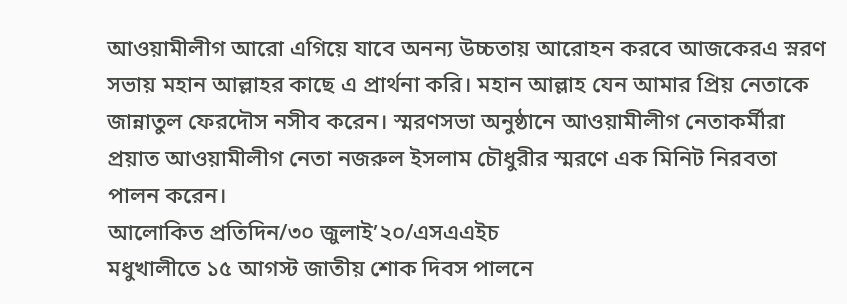আওয়ামীলীগ আরো এগিয়ে যাবে অনন্য উচ্চতায় আরোহন করবে আজকেরএ স্নরণ সভায় মহান আল্লাহর কাছে এ প্রার্থনা করি। মহান আল্লাহ যেন আমার প্রিয় নেতাকে জান্নাতুল ফেরদৌস নসীব করেন। স্মরণসভা অনুষ্ঠানে আওয়ামীলীগ নেতাকর্মীরা প্রয়াত আওয়ামীলীগ নেতা নজরুল ইসলাম চৌধুরীর স্মরণে এক মিনিট নিরবতা পালন করেন।
আলোকিত প্রতিদিন/৩০ জুলাই’২০/এসএএইচ
মধুখালীতে ১৫ আগস্ট জাতীয় শোক দিবস পালনে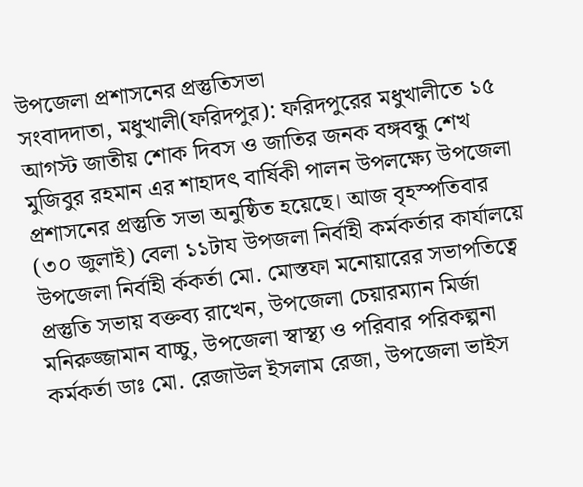উপজেলা প্রশাসনের প্রস্তুতিসভা
সংবাদদাতা, মধুখালী(ফরিদপুর): ফরিদপুরের মধুখালীতে ১৫ আগস্ট জাতীয় শোক দিবস ও জাতির জনক বঙ্গবন্ধু শেখ মুজিবুর রহমান এর শাহাদৎ বার্ষিকী পালন উপলক্ষ্যে উপজেলা প্রশাসনের প্রস্তুতি সভা অনুষ্ঠিত হয়েছে। আজ বৃহস্পতিবার (৩০ জুলাই) বেলা ১১টায উপজলা নির্বাহী কর্মকর্তার কার্যালয়ে উপজেলা নির্বাহী র্ককর্তা মো. মোস্তফা মনোয়ারের সভাপতিত্বে প্রস্তুতি সভায় বক্তব্য রাখেন, উপজেলা চেয়ারম্যান মির্জা মনিরুজ্জামান বাচ্চু, উপজেলা স্বাস্থ্য ও পরিবার পরিকল্পনা কর্মকর্তা ডাঃ মো. রেজাউল ইসলাম রেজা, উপজেলা ভাইস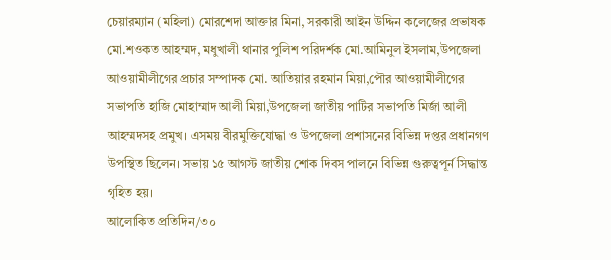চেয়ারম্যান (মহিলা) মোরশেদা আক্তার মিনা, সরকারী আইন উদ্দিন কলেজের প্রভাষক মো.শওকত আহম্মদ, মধুখালী থানার পুলিশ পরিদর্শক মো.আমিনুল ইসলাম,উপজেলা আওয়ামীলীগের প্রচার সম্পাদক মো. আতিয়ার রহমান মিয়া,পৌর আওয়ামীলীগের সভাপতি হাজি মোহাম্মাদ আলী মিয়া,উপজেলা জাতীয় পাটির সভাপতি মির্জা আলী আহম্মদসহ প্রমুখ। এসময় বীরমুক্তিযোদ্ধা ও উপজেলা প্রশাসনের বিভিন্ন দপ্তর প্রধানগণ উপস্থিত ছিলেন। সভায় ১৫ আগস্ট জাতীয় শোক দিবস পালনে বিভিন্ন গুরুত্বপূর্ন সিদ্ধান্ত গৃহিত হয়।
আলোকিত প্রতিদিন/৩০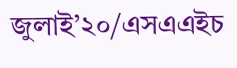জুলাই’২০/এসএএইচ